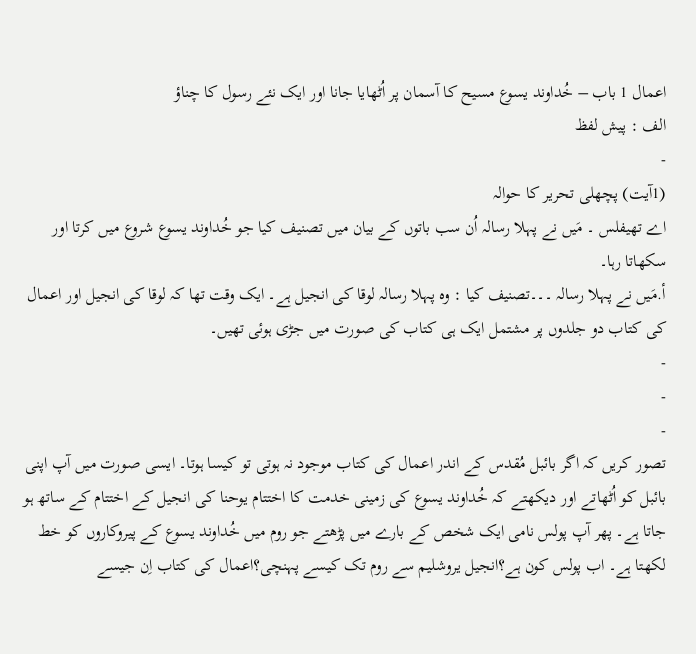اعمال 1 باب – خُداوند یسوع مسیح کا آسمان پر اُٹھایا جانا اور ایک نئے رسول کا چناؤ
الف : پیش لفظ
-
(1آیت) پچھلی تحریر کا حوالہ
اے تھیفلس ۔ مَیں نے پہلا رسالہ اُن سب باتوں کے بیان میں تصنیف کیا جو خُداوند یسوع شروع میں کرتا اور سکھاتا رہا۔
أ.مَیں نے پہلا رسالہ ۔۔۔تصنیف کیا : وہ پہلا رسالہ لوقا کی انجیل ہے۔ ایک وقت تھا کہ لوقا کی انجیل اور اعمال کی کتاب دو جلدوں پر مشتمل ایک ہی کتاب کی صورت میں جڑی ہوئی تھیں۔
-
-
-
تصور کریں کہ اگر بائبل مُقدس کے اندر اعمال کی کتاب موجود نہ ہوتی تو کیسا ہوتا۔ ایسی صورت میں آپ اپنی بائبل کو اُٹھاتے اور دیکھتے کہ خُداوند یسوع کی زمینی خدمت کا اختتام یوحنا کی انجیل کے اختتام کے ساتھ ہو
جاتا ہے۔ پھر آپ پولس نامی ایک شخص کے بارے میں پڑھتے جو روم میں خُداوند یسوع کے پیروکاروں کو خط لکھتا ہے۔ اب پولس کون ہے؟انجیل یروشلیم سے روم تک کیسے پہنچی؟اعمال کی کتاب اِن جیسے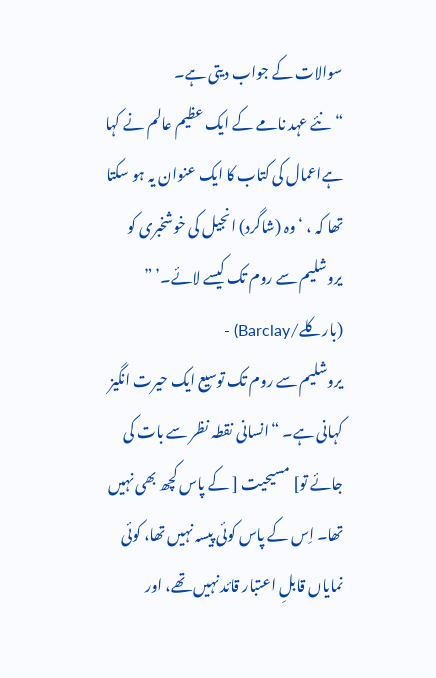سوالات کے جواب دیتی ہے۔
“نئے عہد نامے کے ایک عظیم عالم نے کہا ہےاعمال کی کتاب کا ایک عنوان یہ ہو سکتا تھا کہ ، ‘وہ (شاگرد) انجیل کی خوشخبری کو یروشلیم سے روم تک کیسے لائے۔’ ” (بارکلے/Barclay) -
یروشلیم سے روم تک توسیع ایک حیرت انگیز کہانی ہے۔ “انسانی نقطہ نظر سے بات کی جائے تو] مسیحیت [ کے پاس کچھ بھی نہیں تھا۔ اِس کے پاس کوئی پیسہ نہیں تھا، کوئی نمایاں قابلِ اعتبار قائد نہیں تھے، اور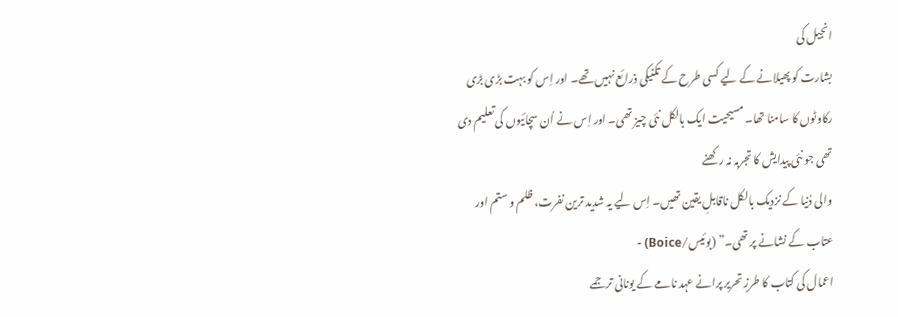انجیل کی
بشارت کو پھیلانے کے لیے کسی طرح کے تکنیکی ذرائع نہیں تھے۔ اور اِس کو بہت بڑی بڑی رکاوٹوں کا سامنا تھا۔ مسیحیت ایک بالکل نئی چیز تھی۔ اور اِس نے اُن سچائیوں کی تعلیم دی تھی جو نئی پیدایش کا تجربہ نہ رکھنے
والی دُنیا کے نزدیک بالکل ناقابلِ یقین تھیں۔ اِس لیے یہ شدید ترین نفرت، ظلم و ستم اور عتاب کے نشانے پر تھی۔” (بوئیس/Boice) -
اعمال کی کتاب کا طرزِ تحریر پرانے عہد نامے کے یونانی ترجمے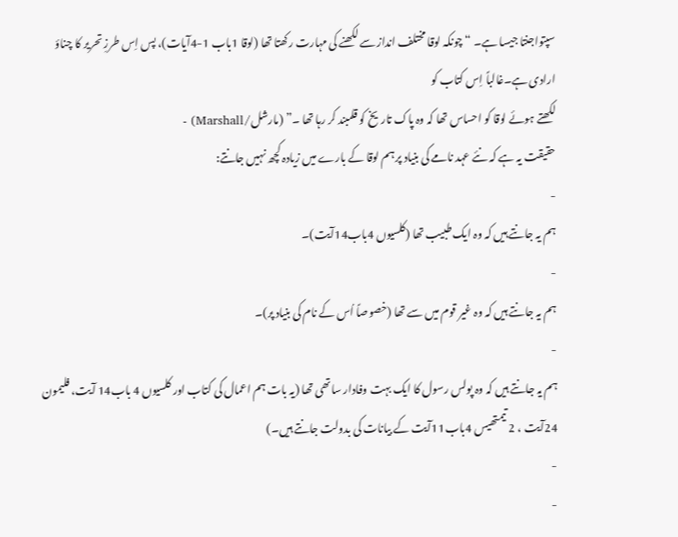سپتواجنتا جیسا ہے۔ “چونکہ لوقا مختلف انداز سے لکھنے کی مہارت رکھتا تھا (لوقا 1باب 1-4آیات)، پس اِس طرزِ تحریر کا چناؤ ارادی ہے۔غالباً اِس کتاب کو
لکھتے ہوئے لوقا کو احساس تھا کہ وہ پاک تاریخ کو قلمبند کر رہا تھا ۔” (مارشل/Marshall) -
حقیقت یہ ہے کہ نئے عہد نامے کی بنیاد پر ہم لوقا کے بارے میں زیادہ کچھ نہیں جانتے:
-
ہم یہ جانتے ہیں کہ وہ ایک طبیب تھا (کلسیوں 4باب14آیت)۔
-
ہم یہ جانتے ہیں کہ وہ غیر قوم میں سے تھا (خصوصاً اُس کے نام کی بنیاد پر)۔
-
ہم یہ جانتے ہیں کہ وہ پولس رسول کا ایک بہت وفادار ساتھی تھا (یہ بات ہم اعمال کی کتاب اور کلسیوں 4 باب14 آیت، فلیمون 24آیت ، 2 تیمتھیس 4باب11آیت کے بیانات کی بدولت جانتے ہیں۔)
-
-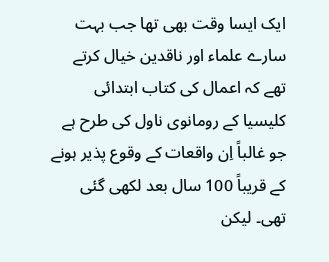ایک ایسا وقت بھی تھا جب بہت سارے علماء اور ناقدین خیال کرتے تھے کہ اعمال کی کتاب ابتدائی کلیسیا کے رومانوی ناول کی طرح ہے جو غالباً اِن واقعات کے وقوع پذیر ہونے کے قریباً 100 سال بعد لکھی گئی تھی۔ لیکن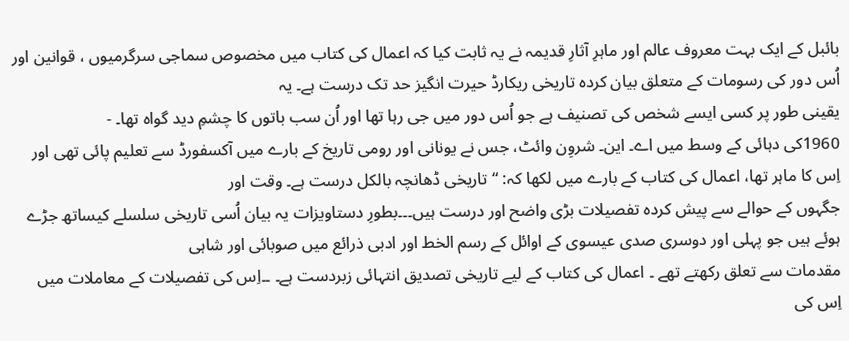بائبل کے ایک بہت معروف عالم اور ماہرِ آثارِ قدیمہ نے یہ ثابت کیا کہ اعمال کی کتاب میں مخصوص سماجی سرگرمیوں ، قوانین اور اُس دور کی رسومات کے متعلق بیان کردہ تاریخی ریکارڈ حیرت انگیز حد تک درست ہے۔ یہ
یقینی طور پر کسی ایسے شخص کی تصنیف ہے جو اُس دور میں جی رہا تھا اور اُن سب باتوں کا چشمِ دید گواہ تھا۔ -
1960کی دہائی کے وسط میں اے۔ این۔ شروِن وائٹ، جس نے یونانی اور رومی تاریخ کے بارے میں آکسفورڈ سے تعلیم پائی تھی اور اِس کا ماہر تھا، اعمال کی کتاب کے بارے میں لکھا کہ: “تاریخی ڈھانچہ بالکل درست ہے۔ وقت اور
جگہوں کے حوالے سے پیش کردہ تفصیلات بڑی واضح اور درست ہیں۔۔۔بطورِ دستاویزات یہ بیان اُسی تاریخی سلسلے کیساتھ جڑے ہوئے ہیں جو پہلی اور دوسری صدی عیسوی کے اوائل کے رسم الخط اور ادبی ذرائع میں صوبائی اور شاہی
مقدمات سے تعلق رکھتے تھے ۔ اعمال کی کتاب کے لیے تاریخی تصدیق انتہائی زبردست ہے۔ ۔۔اِس کی تفصیلات کے معاملات میں اِس کی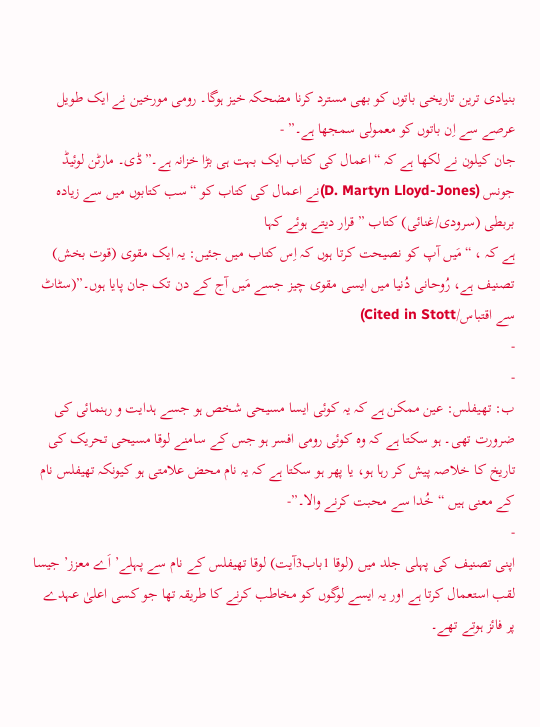بنیادی ترین تاریخی باتوں کو بھی مسترد کرنا مضحکہ خیز ہوگا۔ رومی مورخین نے ایک طویل
عرصے سے اِن باتوں کو معمولی سمجھا ہے۔” -
جان کیلون نے لکھا ہے کہ “اعمال کی کتاب ایک بہت ہی بڑا خزانہ ہے۔”ڈی۔ مارٹن لوئیڈ جونس (D. Martyn Lloyd-Jones)نے اعمال کی کتاب کو “سب کتابوں میں سے زیادہ بربطی (سرودی/غنائی) کتاب ” قرار دیتے ہوئے کہا
ہے کہ ، “مَیں آپ کو نصیحت کرتا ہوں کہ اِس کتاب میں جئیں: یہ ایک مقوی (قوت بخش) تصنیف ہے، رُوحانی دُنیا میں ایسی مقوی چیز جسے مَیں آج کے دن تک جان پایا ہوں۔”(سٹاٹ سے اقتباس/Cited in Stott)
-
-
ب: تھیفلس: عین ممکن ہے کہ یہ کوئی ایسا مسیحی شخص ہو جسے ہدایت و رہنمائی کی ضرورت تھی۔ ہو سکتا ہے کہ وہ کوئی رومی افسر ہو جس کے سامنے لوقا مسیحی تحریک کی
تاریخ کا خلاصہ پیش کر رہا ہو، یا پھر ہو سکتا ہے کہ یہ نام محض علامتی ہو کیونکہ تھیفلس نام کے معنی ہیں “خُدا سے محبت کرنے والا۔”-
-
اپنی تصنیف کی پہلی جلد میں (لوقا 1باب3آیت) لوقا تھیفلس کے نام سے پہلے’ اَے معزز’ جیسا لقب استعمال کرتا ہے اور یہ ایسے لوگوں کو مخاطب کرنے کا طریقہ تھا جو کسی اعلیٰ عہدے پر فائز ہوتے تھے۔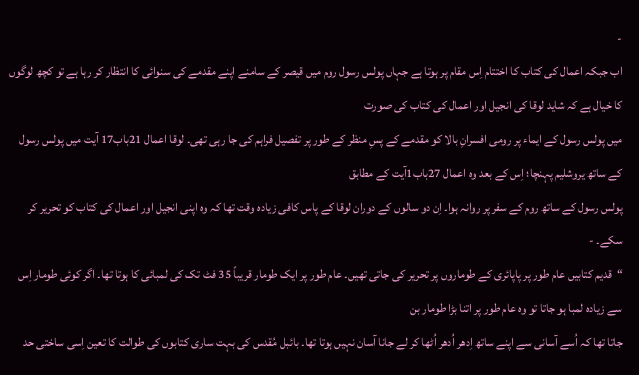-
اب جبکہ اعمال کی کتاب کا اختتام اِس مقام پر ہوتا ہے جہاں پولس رسول روم میں قیصر کے سامنے اپنے مقدمے کی سنوائی کا انتظار کر رہا ہے تو کچھ لوگوں کا خیال ہے کہ شاید لوقا کی انجیل اور اعمال کی کتاب کی صورت
میں پولس رسول کے ایماء پر رومی افسرانِ بالا کو مقدمے کے پسِ منظر کے طور پر تفصیل فراہم کی جا رہی تھی۔ لوقا اعمال 21باب17 آیت میں پولس رسول کے ساتھ یروشلیم پہنچا؛ اِس کے بعد وہ اعمال 27باب1آیت کے مطابق
پولس رسول کے ساتھ روم کے سفر پر روانہ ہوا۔ اِن دو سالوں کے دوران لوقا کے پاس کافی زیادہ وقت تھا کہ وہ اپنی انجیل اور اعمال کی کتاب کو تحریر کر سکے۔ -
“قدیم کتابیں عام طور پر پاپائری کے طوماروں پر تحریر کی جاتی تھیں۔ عام طور پر ایک طومار قریباً 35 فٹ تک کی لمبائی کا ہوتا تھا۔ اگر کوئی طومار اِس سے زیادہ لمبا ہو جاتا تو وہ عام طور پر اتنا بڑا طومار بن
جاتا تھا کہ اُسے آسانی سے اپنے ساتھ اِدھر اُدھر اُٹھا کر لے جانا آسان نہیں ہوتا تھا۔ بائبل مُقدس کی بہت ساری کتابوں کی طوالت کا تعین اِسی ساختی حد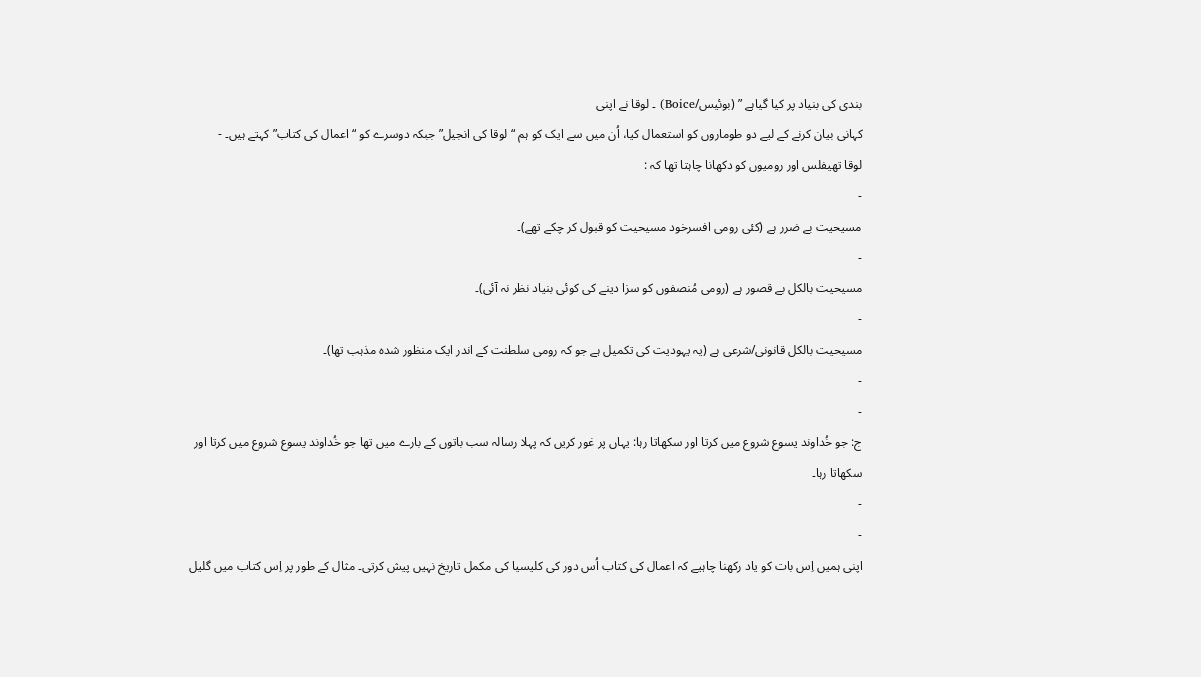بندی کی بنیاد پر کیا گیاہے ” (بوئیس/Boice) ۔ لوقا نے اپنی
کہانی بیان کرنے کے لیے دو طوماروں کو استعمال کیا، اُن میں سے ایک کو ہم “لوقا کی انجیل” جبکہ دوسرے کو “اعمال کی کتاب” کہتے ہیں۔ -
لوقا تھیفلس اور رومیوں کو دکھانا چاہتا تھا کہ :
-
مسیحیت بے ضرر ہے (کئی رومی افسرخود مسیحیت کو قبول کر چکے تھے)۔
-
مسیحیت بالکل بے قصور ہے (رومی مُنصفوں کو سزا دینے کی کوئی بنیاد نظر نہ آئی)۔
-
مسیحیت بالکل قانونی/شرعی ہے (یہ یہودیت کی تکمیل ہے جو کہ رومی سلطنت کے اندر ایک منظور شدہ مذہب تھا)۔
-
-
ج: جو خُداوند یسوع شروع میں کرتا اور سکھاتا رہا: یہاں پر غور کریں کہ پہلا رسالہ سب باتوں کے بارے میں تھا جو خُداوند یسوع شروع میں کرتا اور سکھاتا رہا۔
-
-
اپنی ہمیں اِس بات کو یاد رکھنا چاہیے کہ اعمال کی کتاب اُس دور کی کلیسیا کی مکمل تاریخ نہیں پیش کرتی۔ مثال کے طور پر اِس کتاب میں گلیل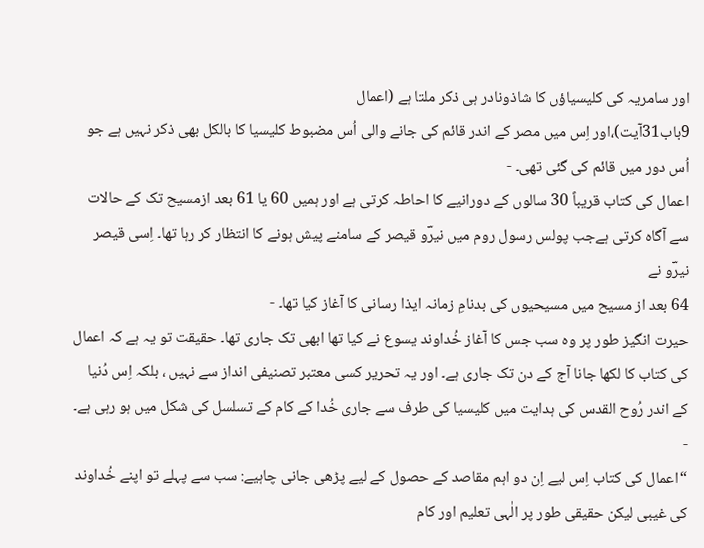اور سامریہ کی کلیسیاؤں کا شاذونادر ہی ذکر ملتا ہے (اعمال
9باب31آیت)،اور اِس میں مصر کے اندر قائم کی جانے والی اُس مضبوط کلیسیا کا بالکل بھی ذکر نہیں ہے جو اُس دور میں قائم کی گئی تھی۔ -
اعمال کی کتاب قریباً 30 سالوں کے دورانیے کا احاطہ کرتی ہے اور ہمیں 60 یا 61 بعد ازمسیح تک کے حالات سے آگاہ کرتی ہےجب پولس رسول روم میں نیرؔو قیصر کے سامنے پیش ہونے کا انتظار کر رہا تھا۔ اِسی قیصر نیرؔو نے
64 بعد از مسیح میں مسیحیوں کی بدنامِ زمانہ ایذا رسانی کا آغاز کیا تھا۔ -
حیرت انگیز طور پر وہ سب جس کا آغاز خُداوند یسوع نے کیا تھا ابھی تک جاری تھا۔ حقیقت تو یہ ہے کہ اعمال کی کتاب کا لکھا جانا آج کے دن تک جاری ہے۔ اور یہ تحریر کسی معتبر تصنیفی انداز سے نہیں ، بلکہ اِس دُنیا
کے اندر رُوح القدس کی ہدایت میں کلیسیا کی طرف سے جاری خُدا کے کام کے تسلسل کی شکل میں ہو رہی ہے۔ -
“اعمال کی کتاب اِس لیے اِن دو اہم مقاصد کے حصول کے لیے پڑھی جانی چاہیے: سب سے پہلے تو اپنے خُداوند کی غیبی لیکن حقیقی طور پر الٰہی تعلیم اور کام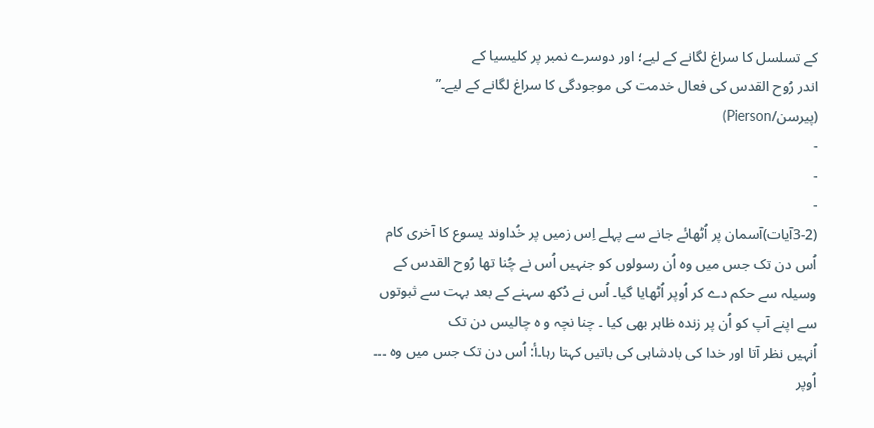کے تسلسل کا سراغ لگانے کے لیے؛ اور دوسرے نمبر پر کلیسیا کے
اندر رُوح القدس کی فعال خدمت کی موجودگی کا سراغ لگانے کے لیے۔” (پیرسن/Pierson)
-
-
-
(3-2آیات)آسمان پر اُٹھائے جانے سے پہلے اِس زمیں پر خُداوند یسوع کا آخری کام
اُس دن تک جس میں وہ اُن رسولوں کو جنہیں اُس نے چُنا تھا رُوح القدس کے وسیلہ سے حکم دے کر اُوپر اُٹھایا گیا۔ اُس نے دُکھ سہنے کے بعد بہت سے ثبوتوں سے اپنے آپ کو اُن پر زندہ ظاہر بھی کیا ۔ چنا نچہ و ہ چالیس دن تک
اُنہیں نظر آتا اور خدا کی بادشاہی کی باتیں کہتا رہا۔أ: اُس دن تک جس میں وہ ۔۔۔ اُوپر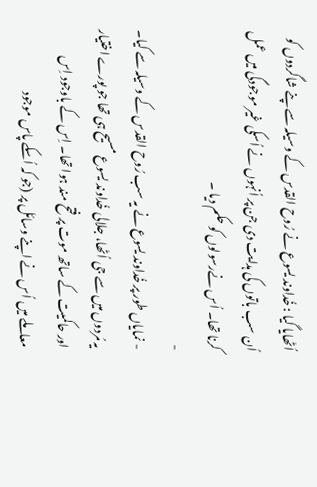اُٹھایا گیا : خُداوند یسوع نے رُوح القدس کے وسیلہ سے پنے شاگردوں کو اُن سب باتوں کی ہدایت دی جن پر اُنہوں نے اُسکی غیر موجودگی میں عمل کرنا تھا۔ اُس نےرسولوں کو حکم دیا ۔
-
- نمایاں طور پر خُداوند یسوع نے یہ سب رُوح القدس کے وسیلہ سے کیا۔ یہ مُردوں میں سے جی اُٹھا، جلالی خُداوند یسوع مسیح ہی تھا جو پورے اختیار اور حاکمیت کے ساتھ موت پر فتح مند ہوا تھا۔ اِس کے باوجود اِس معاملے میں اُس نے اپنے وسائل پر (جو کہ اُسکے پاس موجود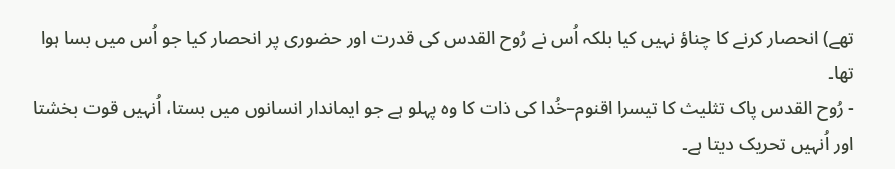تھے) انحصار کرنے کا چناؤ نہیں کیا بلکہ اُس نے رُوح القدس کی قدرت اور حضوری پر انحصار کیا جو اُس میں بسا ہوا تھا۔
- رُوح القدس پاک تثلیث کا تیسرا اقنوم–خُدا کی ذات کا وہ پہلو ہے جو ایماندار انسانوں میں بستا، اُنہیں قوت بخشتا اور اُنہیں تحریک دیتا ہے۔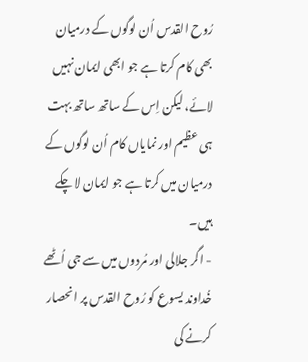رُوح القدس اُن لوگوں کے درمیان بھی کام کرتا ہے جو ابھی ایمان نہیں لائے، لیکن اِس کے ساتھ ساتھ بہت ہی عظیم اور نمایاں کام اُن لوگوں کے درمیان میں کرتا ہے جو ایمان لا چکے ہیں۔
- اگر جلالی اور مُردوں میں سے جی اُٹھے خُداوند یسوع کو رُوح القدس پر انحصار کرنے کی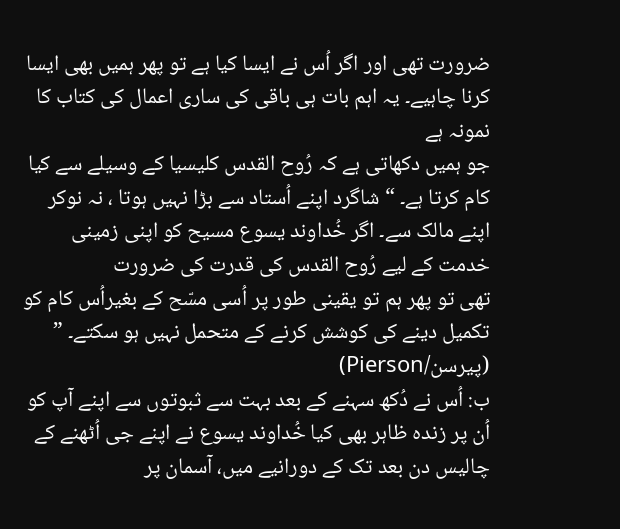ضرورت تھی اور اگر اُس نے ایسا کیا ہے تو پھر ہمیں بھی ایسا کرنا چاہیے۔ یہ اہم بات ہی باقی کی ساری اعمال کی کتاب کا نمونہ ہے
جو ہمیں دکھاتی ہے کہ رُوح القدس کلیسیا کے وسیلے سے کیا کام کرتا ہے۔ “شاگرد اپنے اُستاد سے بڑا نہیں ہوتا ، نہ نوکر اپنے مالک سے۔ اگر خُداوند یسوع مسیح کو اپنی زمینی خدمت کے لیے رُوح القدس کی قدرت کی ضرورت
تھی تو پھر ہم تو یقینی طور پر اُسی مسّح کے بغیراُس کام کو تکمیل دینے کی کوشش کرنے کے متحمل نہیں ہو سکتے۔ ” (پیرسن/Pierson)
ب: اُس نے دُکھ سہنے کے بعد بہت سے ثبوتوں سے اپنے آپ کو اُن پر زندہ ظاہر بھی کیا خُداوند یسوع نے اپنے جی اُٹھنے کے چالیس دن بعد تک کے دورانیے میں، آسمان پر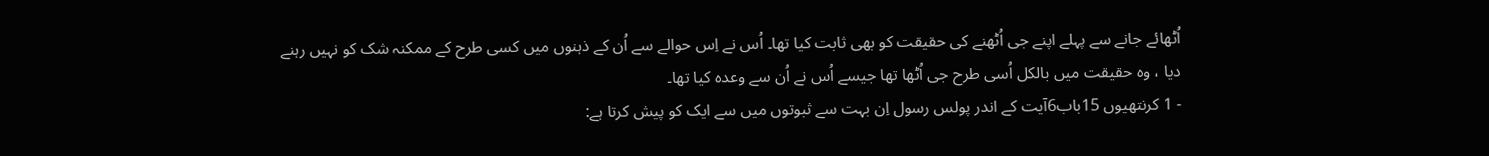اُٹھائے جانے سے پہلے اپنے جی اُٹھنے کی حقیقت کو بھی ثابت کیا تھا۔ اُس نے اِس حوالے سے اُن کے ذہنوں میں کسی طرح کے ممکنہ شک کو نہیں رہنے دیا ، وہ حقیقت میں بالکل اُسی طرح جی اُٹھا تھا جیسے اُس نے اُن سے وعدہ کیا تھا۔
- 1 کرنتھیوں 15باب6آیت کے اندر پولس رسول اِن بہت سے ثبوتوں میں سے ایک کو پیش کرتا ہے: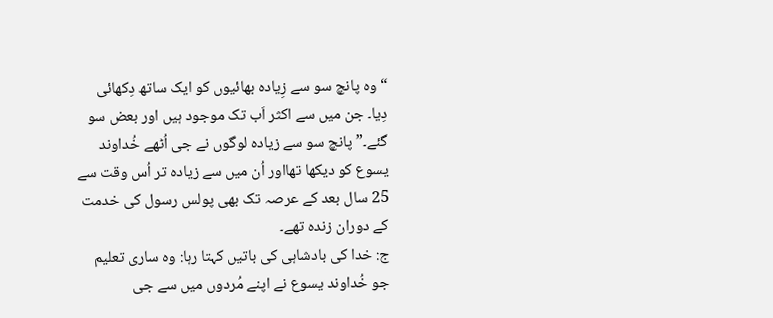“وہ پانچ سو سے زِیادہ بھائیوں کو ایک ساتھ دِکھائی دِیا۔ جن میں سے اکثر اَب تک موجود ہیں اور بعض سو گئے۔”پانچ سو سے زیادہ لوگوں نے جی اُٹھے خُداوند یسوع کو دیکھا تھااور اُن میں سے زیادہ تر اُس وقت سے 25 سال بعد کے عرصہ تک بھی پولس رسول کی خدمت کے دوران زندہ تھے۔
ج: خدا کی بادشاہی کی باتیں کہتا رہا: وہ ساری تعلیم جو خُداوند یسوع نے اپنے مُردوں میں سے جی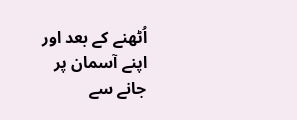اُٹھنے کے بعد اور اپنے آسمان پر جانے سے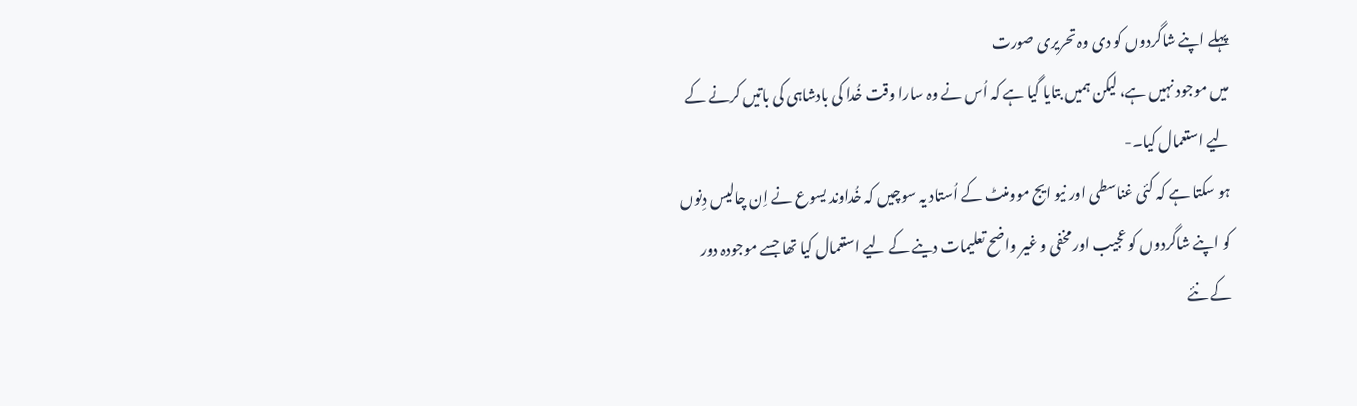پہلے اپنے شاگردوں کو دی وہ تحریری صورت
میں موجود نہیں ہے، لیکن ہمیں بتایا گیا ہے کہ اُس نے وہ سارا وقت خُدا کی بادشاہی کی باتیں کرنے کے لیے استعمال کیا۔-
ہو سکتا ہے کہ کئی غناسطی اور نیو ایج موومنٹ کے اُستاد یہ سوچیں کہ خُداوند یسوع نے اِن چالیس دِنوں کو اپنے شاگردوں کو عجیب اور مخفی و غیر واضح تعلیمات دینے کے لیے استعمال کیا تھا جسے موجودہ دور کے نئے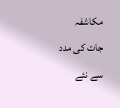مکاشفہ
جات کی مدد سے نئے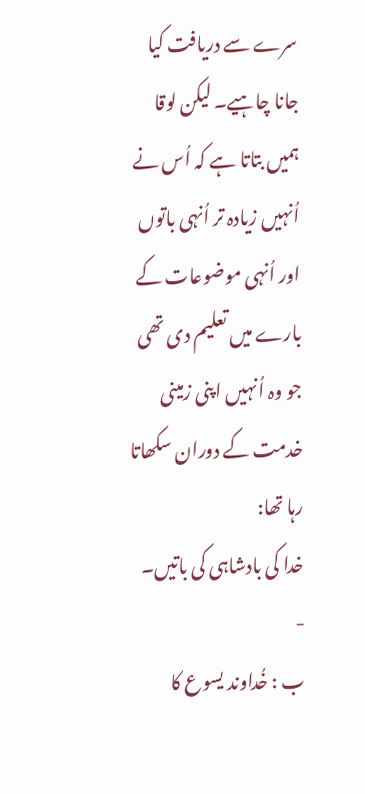سرے سے دریافت کیا جانا چاہیے۔ لیکن لوقا ہمیں بتاتا ہے کہ اُس نے اُنہیں زیادہ تر اُنہی باتوں اور اُنہی موضوعات کے بارے میں تعلیم دی تھی جو وہ اُنہیں اپنی زمینی خدمت کے دوران سکھاتا رہا تھا:
خدا کی بادشاہی کی باتیں۔
-
ب : خُداوند یسوع کا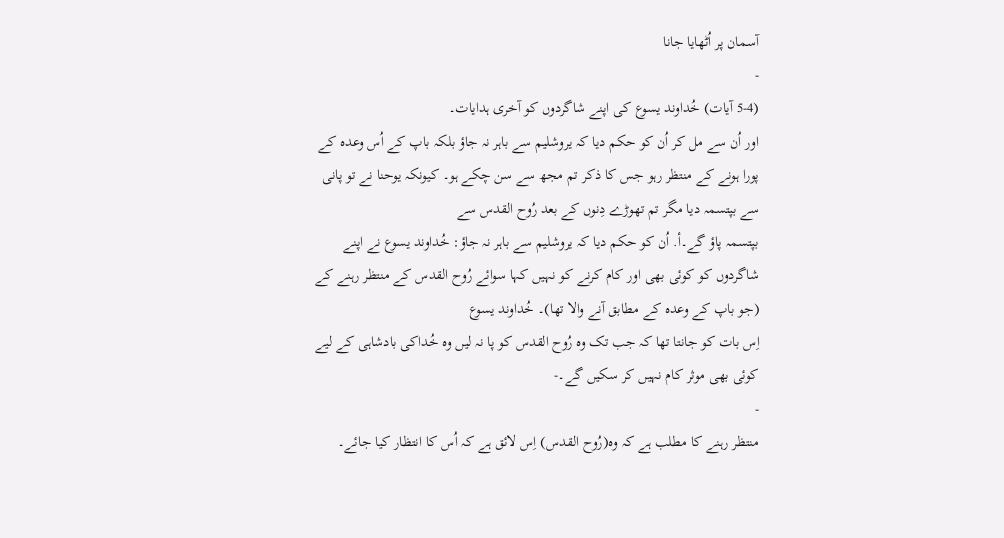آسمان پر اُٹھایا جانا
-
(5-4 آیات) خُداوند یسوع کی اپنے شاگردوں کو آخری ہدایات۔
اور اُن سے مل کر اُن کو حکم دیا کہ یروشلیم سے باہر نہ جاؤ بلکہ باپ کے اُس وعدہ کے پورا ہونے کے منتظر رہو جس کا ذکر تم مجھ سے سن چکے ہو۔ کیونکہ یوحنا نے تو پانی سے بپتسمہ دیا مگر تم تھوڑے دِنوں کے بعد رُوح القدس سے
بپتسمہ پاؤ گے۔أ. اُن کو حکم دیا کہ یروشلیم سے باہر نہ جاؤ: خُداوند یسوع نے اپنے شاگردوں کو کوئی بھی اور کام کرنے کو نہیں کہا سوائے رُوح القدس کے منتظر رہنے کے (جو باپ کے وعدہ کے مطابق آنے والا تھا)۔ خُداوند یسوع
اِس بات کو جانتا تھا کہ جب تک وہ رُوح القدس کو پا نہ لیں وہ خُداکی بادشاہی کے لیے کوئی بھی موثر کام نہیں کر سکیں گے۔-
-
منتظر رہنے کا مطلب ہے کہ وہ(رُوح القدس) اِس لائق ہے کہ اُس کا انتظار کیا جائے۔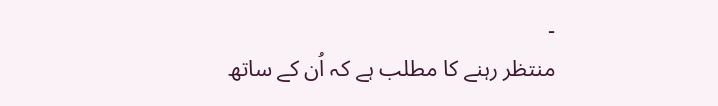-
منتظر رہنے کا مطلب ہے کہ اُن کے ساتھ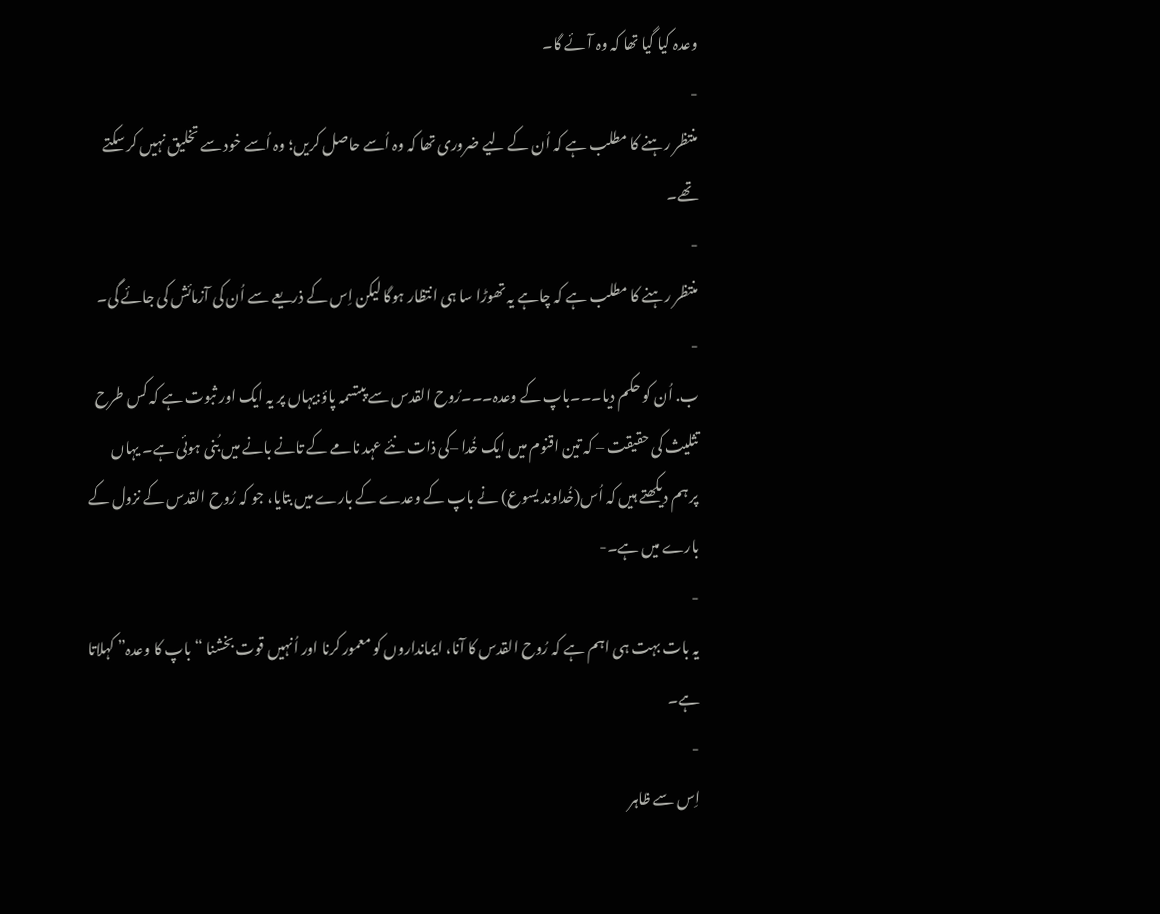وعدہ کیا گیا تھا کہ وہ آئے گا۔
-
منتظر رہنے کا مطلب ہے کہ اُن کے لیے ضروری تھا کہ وہ اُسے حاصل کریں؛ وہ اُسے خود سے تخلیق نہیں کر سکتے تھے۔
-
منتظر رہنے کا مطلب ہے کہ چاہے یہ تھوڑا سا ہی انتظار ہوگا لیکن اِس کے ذریعے سے اُن کی آزمائش کی جائے گی۔
-
ب. اُن کو حکم دیا۔۔۔باپ کے وعدہ۔۔۔رُوح القدس سے پبتسمہ پاؤ:یہاں پر یہ ایک اور ثبوت ہے کہ کس طرح تثلیث کی حقیقت – کہ تین اقنوم میں ایک خُدا –کی ذات نئے عہد نامے کے تانے بانے میں بُنی ہوئی ہے۔ یہاں
پر ہم دیکھتے ہیں کہ اُس(خُداوند یسوع) نے باپ کے وعدے کے بارے میں بتایا، جو کہ رُوح القدس کے نزول کے بارے میں ہے۔-
-
یہ بات بہت ہی اہم ہے کہ رُوح القدس کا آنا، ایمانداروں کو معمور کرنا اور اُنہیں قوت بخشنا “باپ کا وعدہ” کہلاتا ہے۔
-
اِس سے ظاہر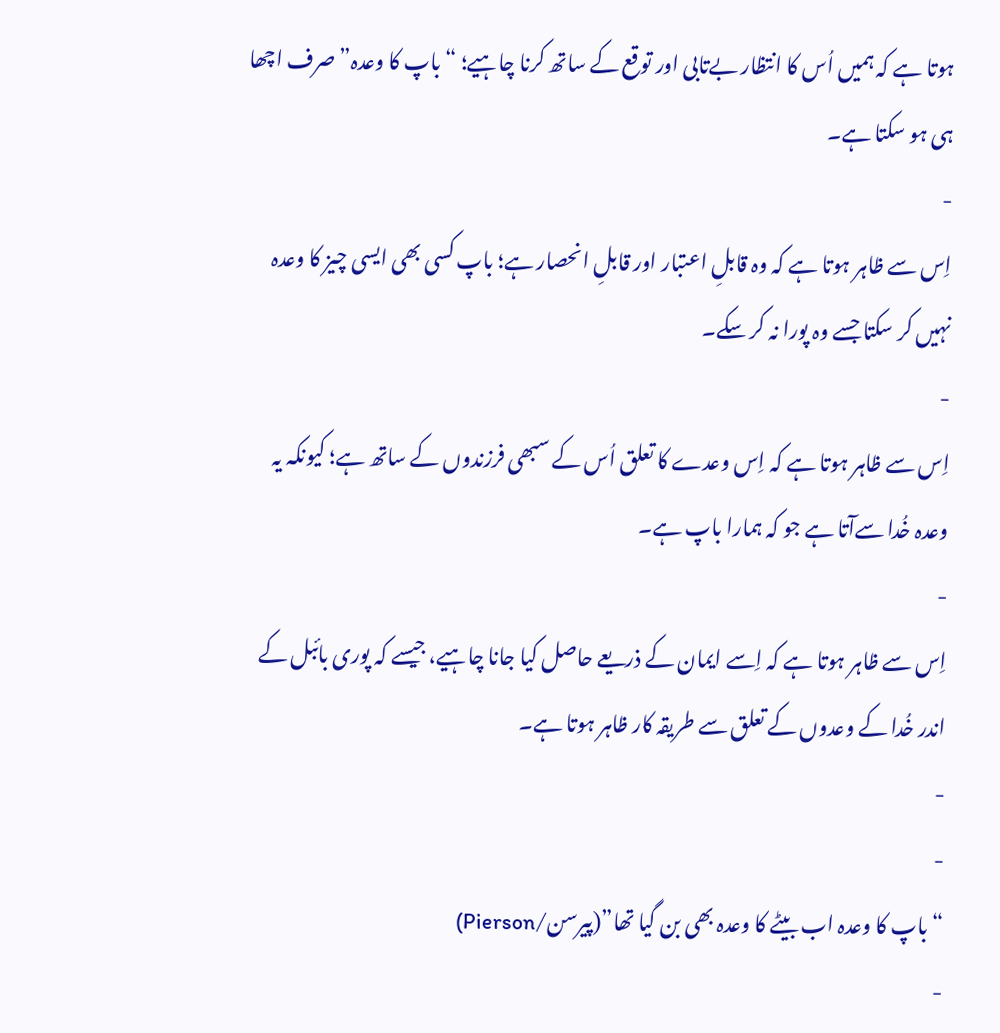ہوتا ہے کہ ہمیں اُس کا انتظار بےتابی اور توقع کے ساتھ کرنا چاہیے؛ “باپ کا وعدہ” صرف اچھا ہی ہو سکتا ہے۔
-
اِس سے ظاہر ہوتا ہے کہ وہ قابلِ اعتبار اور قابلِ انحصار ہے؛ باپ کسی بھی ایسی چیز کا وعدہ نہیں کر سکتا جسے وہ پورا نہ کر سکے۔
-
اِس سے ظاہر ہوتا ہے کہ اِس وعدے کا تعلق اُس کے سبھی فرزندوں کے ساتھ ہے؛ کیونکہ یہ وعدہ خُدا سےآتا ہے جو کہ ہمارا باپ ہے۔
-
اِس سے ظاہر ہوتا ہے کہ اِسے ایمان کے ذریعے حاصل کیا جانا چاہیے، جیسے کہ پوری بائبل کے اندر خُدا کے وعدوں کے تعلق سے طریقہ کار ظاہر ہوتا ہے۔
-
-
“باپ کا وعدہ اب بیٹے کا وعدہ بھی بن گیا تھا”(پیرسن/Pierson)
-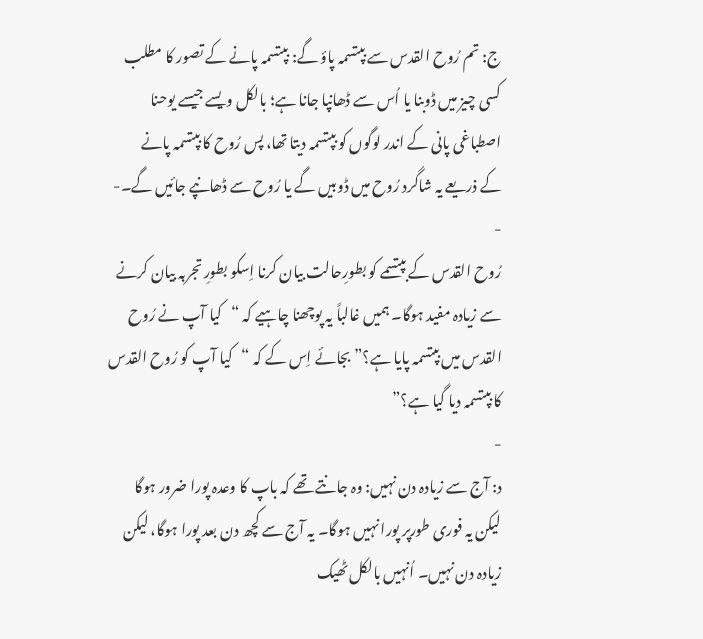ج: تم رُوح القدس سے بپتسمہ پاؤ گے: بپتسمہ پانے کے تصور کا مطلب کسی چیز میں ڈوبنا یا اُس سے ڈھانپا جانا ہے؛ بالکل ویسے جیسے یوحنا اصطباغی پانی کے اندر لوگوں کو بپتسمہ دیتا تھا، پس رُوح کا بپتسمہ پانے
کے ذریعے یہ شاگرد رُوح میں ڈوبیں گے یا رُوح سے ڈھانپے جائیں گے۔-
-
رُوح القدس کے بپتسمے کو بطورِحالت بیان کرنا اِسکو بطورِ تجربہ بیان کرنے سے زیادہ مفید ہوگا۔ ہمیں غالباً یہ پوچھنا چاہیے کہ “کیا آپ نے رُوح القدس میں بپتسمہ پایا ہے؟” بجائے اِس کے کہ “کیا آپ کو رُوح القدس
کا بپتسمہ دیا گیا ہے؟”
-
د: آج سے زیادہ دن نہیں: وہ جانتے تھے کہ باپ کا وعدہ پورا ضرور ہوگا لیکن یہ فوری طورپر پورا نہیں ہوگا۔ یہ آج سے کچھ دن بعد پورا ہوگا، لیکن زیادہ دن نہیں۔ اُنہیں بالکل ٹھیک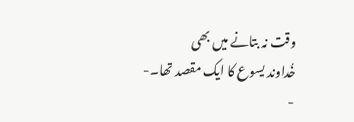وقت نہ بتانے میں بھی
خُداوند یسوع کا ایک مقصد تھا۔-
-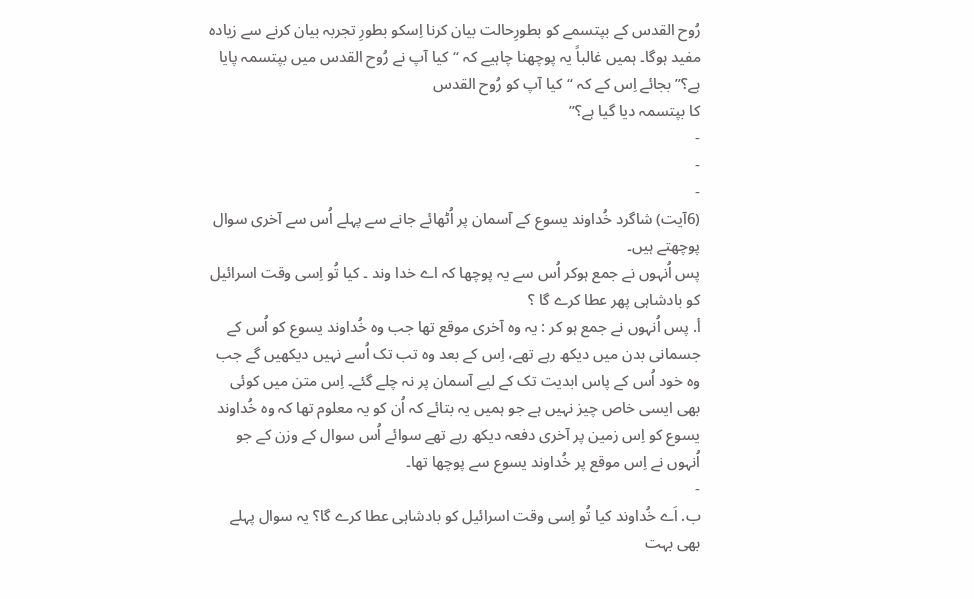رُوح القدس کے بپتسمے کو بطورِحالت بیان کرنا اِسکو بطورِ تجربہ بیان کرنے سے زیادہ مفید ہوگا۔ ہمیں غالباً یہ پوچھنا چاہیے کہ “کیا آپ نے رُوح القدس میں بپتسمہ پایا ہے؟” بجائے اِس کے کہ “کیا آپ کو رُوح القدس
کا بپتسمہ دیا گیا ہے؟”
-
-
-
(6آیت) شاگرد خُداوند یسوع کے آسمان پر اُٹھائے جانے سے پہلے اُس سے آخری سوال پوچھتے ہیں۔
پس اُنہوں نے جمع ہوکر اُس سے یہ پوچھا کہ اے خدا وند ۔ کیا تُو اِسی وقت اسرائیل کو بادشاہی پھر عطا کرے گا ؟
أ. پس اُنہوں نے جمع ہو کر : یہ وہ آخری موقع تھا جب وہ خُداوند یسوع کو اُس کے جسمانی بدن میں دیکھ رہے تھے، اِس کے بعد وہ تب تک اُسے نہیں دیکھیں گے جب وہ خود اُس کے پاس ابدیت تک کے لیے آسمان پر نہ چلے گئے۔ اِس متن میں کوئی بھی ایسی خاص چیز نہیں ہے جو ہمیں یہ بتائے کہ اُن کو یہ معلوم تھا کہ وہ خُداوند یسوع کو اِس زمین پر آخری دفعہ دیکھ رہے تھے سوائے اُس سوال کے وزن کے جو اُنہوں نے اِس موقع پر خُداوند یسوع سے پوچھا تھا۔
-
ب. اَے خُداوند کیا تُو اِسی وقت اسرائیل کو بادشاہی عطا کرے گا؟ یہ سوال پہلے بھی بہت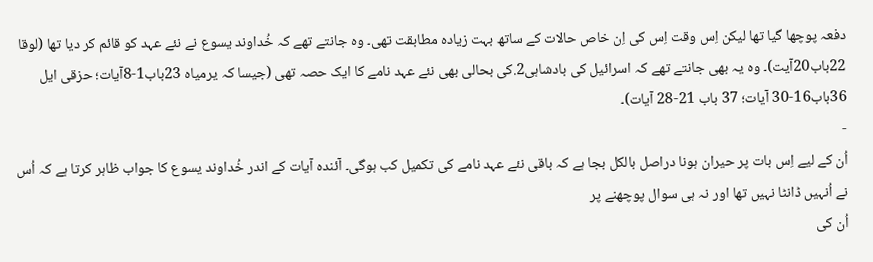دفعہ پوچھا گیا تھا لیکن اِس وقت اِس کی اِن خاص حالات کے ساتھ بہت زیادہ مطابقت تھی۔ وہ جانتے تھے کہ خُداوند یسوع نے نئے عہد کو قائم کر دیا تھا (لوقا 22باب20آیت)۔ وہ یہ بھی جانتے تھے کہ اسرائیل کی بادشاہی2.کی بحالی بھی نئے عہد نامے کا ایک حصہ تھی (جیسا کہ یرمیاہ 23باب1-8آیات؛ حزقی ایل 36باب16-30 آیات؛ 37 باب 21-28 آیات)۔
-
اُن کے لیے اِس بات پر حیران ہونا دراصل بالکل بجا ہے کہ باقی نئے عہد نامے کی تکمیل کب ہوگی۔ آئندہ آیات کے اندر خُداوند یسوع کا جواب ظاہر کرتا ہے کہ اُس نے اُنہیں ڈانٹا نہیں تھا اور نہ ہی سوال پوچھنے پر
اُن کی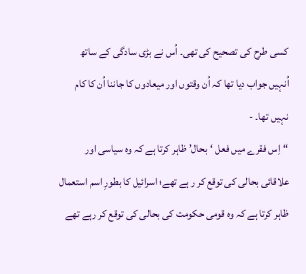کسی طرح کی تصحیح کی تھی۔ اُس نے بڑی سادگی کے ساتھ اُنہیں جواب دیا تھا کہ اُن وقتوں اور میعادوں کا جاننا اُن کا کام نہیں تھا۔ -
“اِس فقرے میں فعل ‘بحال’ ظاہر کرتا ہے کہ وہ سیاسی اور علاقائی بحالی کی توقع کر ر ہے تھے؛ اسرائیل کا بطورِ اسم استعمال ظاہر کرتا ہے کہ وہ قومی حکومت کی بحالی کی توقع کر رہے تھے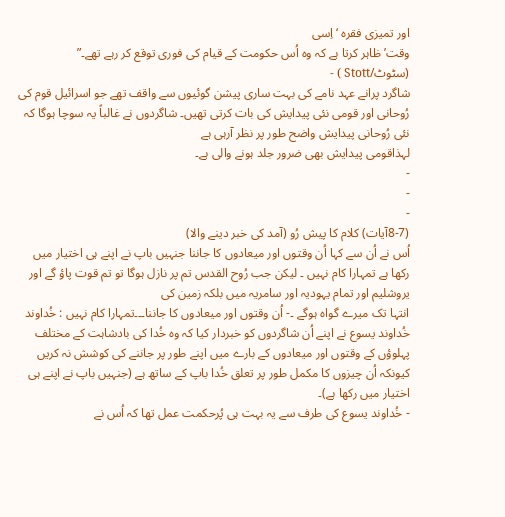اور تمیزی فقرہ ‘اِسی
وقت’ ظاہر کرتا ہے کہ وہ اُس حکومت کے قیام کی فوری توقع کر رہے تھے۔” (سٹوٹ/Stott ) -
شاگرد پرانے عہد نامے کی بہت ساری پیشن گوئیوں سے واقف تھے جو اسرائیل قوم کی رُوحانی اور قومی نئی پیدایش کی بات کرتی تھیں۔ شاگردوں نے غالباً یہ سوچا ہوگا کہ نئی رُوحانی پیدایش واضح طور پر نظر آرہی ہے
لہذاقومی پیدایش بھی ضرور جلد ہونے والی ہے۔
-
-
-
(8-7آیات) کلام کا پیش رُو (آمد کی خبر دینے والا)
اُس نے اُن سے کہا اُن وقتوں اور میعادوں کا جاننا جنہیں باپ نے اپنے ہی اختیار میں رکھا ہے تمہارا کام نہیں ۔ لیکن جب رُوح القدس تم پر نازل ہوگا تو تم قوت پاؤ گے اور یروشلیم اور تمام یہودیہ اور سامریہ میں بلکہ زمین کی
انتہا تک میرے گواہ ہوگے ۔- اُن وقتوں اور میعادوں کا جاننا۔۔۔تمہارا کام نہیں : خُداوند خُداوند یسوع نے اپنے اُن شاگردوں کو خبردار کیا کہ وہ خُدا کی بادشاہت کے مختلف پہلوؤں کے وقتوں اور میعادوں کے بارے میں اپنے طور پر جاننے کی کوشش نہ کریں کیونکہ اُن چیزوں کا مکمل طور پر تعلق خُدا باپ کے ساتھ ہے (جنہیں باپ نے اپنے ہی اختیار میں رکھا ہے)۔
- خُداوند یسوع کی طرف سے یہ بہت ہی پُرحکمت عمل تھا کہ اُس نے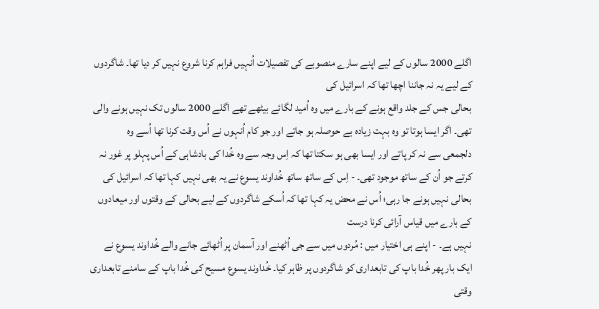اگلے 2000 سالوں کے لیے اپنے سارے منصوبے کی تفصیلات اُنہیں فراہم کرنا شروع نہیں کر دیا تھا۔ شاگردوں کے لیے یہ نہ جاننا اچھا تھا کہ اسرائیل کی
بحالی جس کے جلد واقع ہونے کے بارے میں وہ اُمید لگائے بیٹھے تھے اگلے 2000 سالوں تک نہیں ہونے والی تھی۔ اگر ایسا ہوتا تو وہ بہت زیادہ بے حوصلہ ہو جاتے اور جو کام اُنہوں نے اُس وقت کرنا تھا اُسے وہ
دلجمعی سے نہ کر پاتے اور ایسا بھی ہو سکتا تھا کہ اِس وجہ سے وہ خُدا کی بادشاہی کے اُس پہلو پر غور نہ کرتے جو اُن کے ساتھ موجود تھی۔ - اِس کے ساتھ ساتھ خُداوند یسوع نے یہ بھی نہیں کہا تھا کہ اسرائیل کی بحالی نہیں ہونے جا رہی؛ اُس نے محض یہ کہا تھا کہ اُسکے شاگردوں کے لیے بحالی کے وقتوں اور میعادوں کے بارے میں قیاس آرائی کرنا درست
نہیں ہے۔ - اپنے ہی اختیار میں : مُردوں میں سے جی اُٹھنے اور آسمان پر اُٹھائے جانے والے خُداوند یسوع نے ایک بار پھر خُدا باپ کی تابعداری کو شاگردوں پر ظاہر کیا۔ خُداوند یسوع مسیح کی خُدا باپ کے سامنے تابعداری وقتی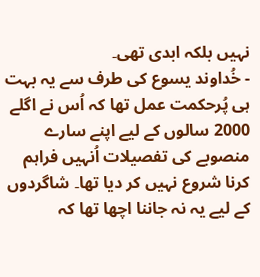نہیں بلکہ ابدی تھی۔
- خُداوند یسوع کی طرف سے یہ بہت ہی پُرحکمت عمل تھا کہ اُس نے اگلے 2000 سالوں کے لیے اپنے سارے منصوبے کی تفصیلات اُنہیں فراہم کرنا شروع نہیں کر دیا تھا۔ شاگردوں کے لیے یہ نہ جاننا اچھا تھا کہ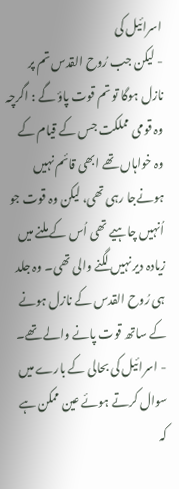اسرائیل کی
- لیکن جب رُوح القدس تم پر نازل ہوگا تو تم قوت پاؤ گے : اگرچہ وہ قومی مملکت جس کے قیام کے وہ خواہاں تھے ابھی قائم نہیں ہونےجا رہی تھی، لیکن وہ قوت جو اُنہیں چاہیے تھی اُس کے ملنے میں زیادہ دیر نہیں لگنے والی تھی۔ وہ جلد ہی رُوح القدس کے نازل ہونے کے ساتھ قوت پانے والے تھے۔
- اسرائیل کی بحالی کے بارے میں سوال کرتے ہوئے عین ممکن ہے کہ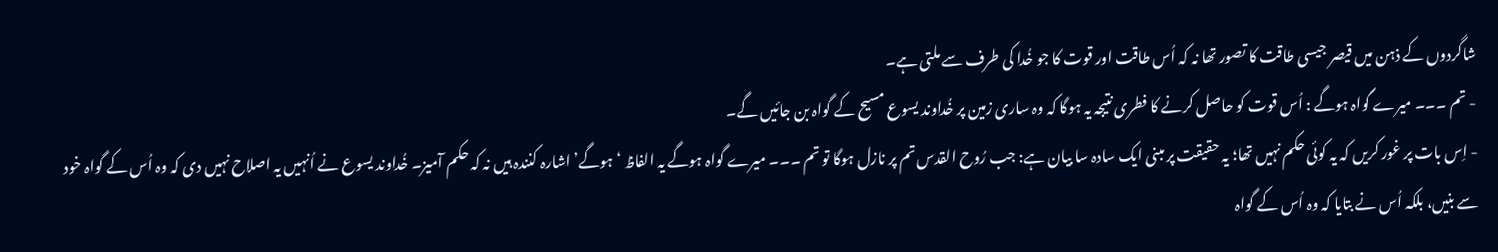شاگردوں کے ذہن میں قیصر جیسی طاقت کا تصور تھا نہ کہ اُس طاقت اور قوت کا جو خُدا کی طرف سے ملتی ہے۔
- تم ۔۔۔ میرے گواہ ہوگے : اُس قوت کو حاصل کرنے کا فطری نتیجہ یہ ہوگا کہ وہ ساری زمین پر خُداوند یسوع مسیح کے گواہ بن جائیں گے۔
- اِس بات پر غور کریں کہ یہ کوئی حکم نہیں تھا؛ یہ حقیقت پر مبنی ایک سادہ سا بیان ہے: جب رُوح القدس تم پر نازل ہوگا تو تم ۔۔۔ میرے گواہ ہوگے یہ الفاظ ‘ہوگے’ اشارہ کنندہ ہیں نہ کہ حکم آمیز۔ خُداوند یسوع نے اُنہیں یہ اصلاح نہیں دی کہ وہ اُس کے گواہ خود سے بنیں، بلکہ اُس نے بتایا کہ وہ اُس کے گواہ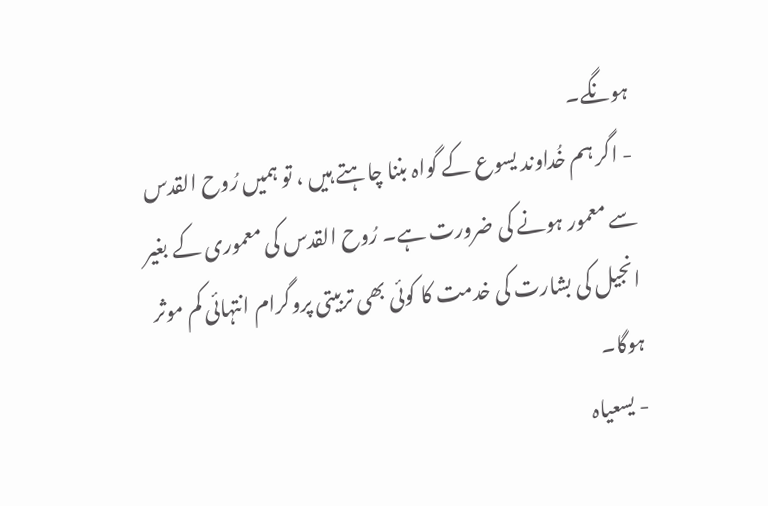ہونگے۔
- اگر ہم خُداوند یسوع کے گواہ بننا چاہتے ہیں ، تو ہمیں رُوح القدس سے معمور ہونے کی ضرورت ہے۔ رُوح القدس کی معموری کے بغیر انجیل کی بشارت کی خدمت کا کوئی بھی تربیتی پروگرام انتہائی کم موثر ہوگا۔
- یسعیاہ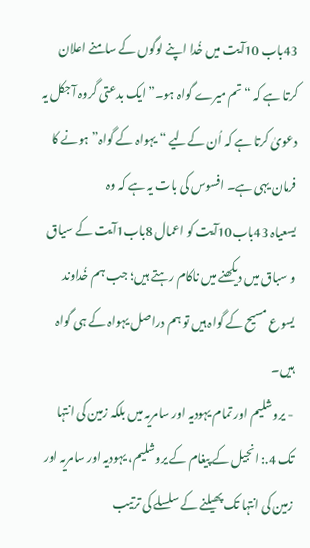43باب 10آیت میں خُدا اپنے لوگوں کے سامنے اعلان کرتا ہے کہ “تم میرے گواہ ہو۔”ایک بدعتی گروہ آجکل یہ دعویٰ کرتا ہے کہ اُن کےلیے “یہواہ کے گواہ” ہونے کا فرمان یہی ہے۔ افسوس کی بات یہ ہے کہ وہ
یسعیاہ 43باب10آیت کو اعمال 8باب1آیت کے سیاق و سباق میں دیکھنے میں ناکام رہتے ہیں؛ جب ہم خُداوند یسوع مسیح کے گواہ ہیں تو ہم دراصل یہواہ کے ہی گواہ ہیں۔
- یروشلیم اور تمام یہودیہ اور سامریہ میں بلکہ زمین کی انتہا تک 4.: انجیل کے پیغام کے یروشلیم، یہودیہ اور سامریہ اور زمین کی انتہا تک پھیلنے کے سلسلے کی ترتیب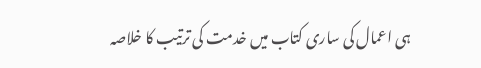ہی اعمال کی ساری کتاب میں خدمت کی ترتیب کا خلاصہ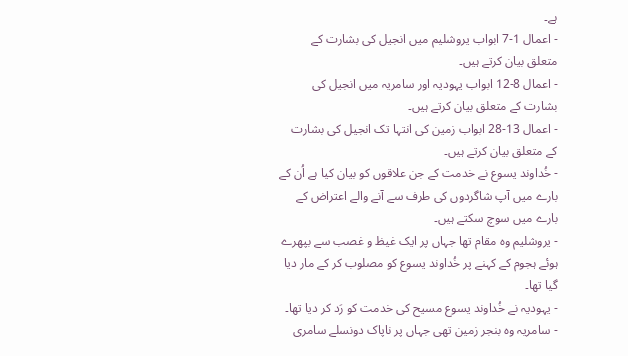ہے۔
- اعمال 1-7 ابواب یروشلیم میں انجیل کی بشارت کے متعلق بیان کرتے ہیں۔
- اعمال 8-12 ابواب یہودیہ اور سامریہ میں انجیل کی بشارت کے متعلق بیان کرتے ہیں۔
- اعمال 13-28 ابواب زمین کی انتہا تک انجیل کی بشارت کے متعلق بیان کرتے ہیں۔
- خُداوند یسوع نے خدمت کے جن علاقوں کو بیان کیا ہے اُن کے بارے میں آپ شاگردوں کی طرف سے آنے والے اعتراض کے بارے میں سوچ سکتے ہیں۔
- یروشلیم وہ مقام تھا جہاں پر ایک غیظ و غصب سے بپھرے ہوئے ہجوم کے کہنے پر خُداوند یسوع کو مصلوب کر کے مار دیا گیا تھا۔
- یہودیہ نے خُداوند یسوع مسیح کی خدمت کو رَد کر دیا تھا۔
- سامریہ وہ بنجر زمین تھی جہاں پر ناپاک دونسلے سامری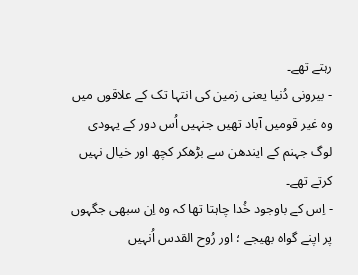رہتے تھے۔
- بیرونی دُنیا یعنی زمین کی انتہا تک کے علاقوں میں وہ غیر قومیں آباد تھیں جنہیں اُس دور کے یہودی لوگ جہنم کے ایندھن سے بڑھکر کچھ اور خیال نہیں کرتے تھے۔
- اِس کے باوجود خُدا چاہتا تھا کہ وہ اِن سبھی جگہوں پر اپنے گواہ بھیجے ؛ اور رُوح القدس اُنہیں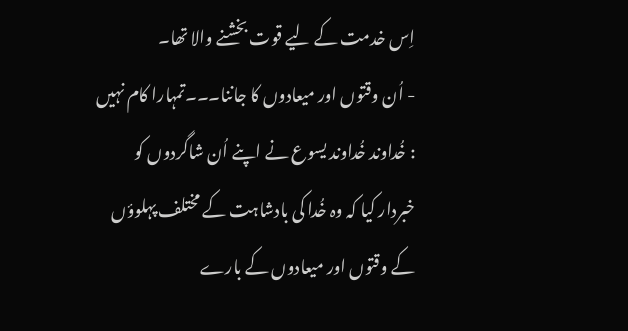اِس خدمت کے لیے قوت بخشنے والا تھا۔
- اُن وقتوں اور میعادوں کا جاننا۔۔۔تمہارا کام نہیں : خُداوند خُداوند یسوع نے اپنے اُن شاگردوں کو خبردار کیا کہ وہ خُدا کی بادشاہت کے مختلف پہلوؤں کے وقتوں اور میعادوں کے بارے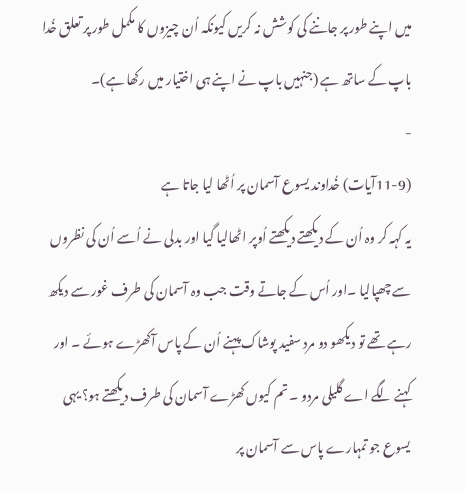میں اپنے طور پر جاننے کی کوشش نہ کریں کیونکہ اُن چیزوں کا مکمل طور پر تعلق خُدا باپ کے ساتھ ہے (جنہیں باپ نے اپنے ہی اختیار میں رکھا ہے)۔
-
(11-9آیات) خُداوند یسوع آسمان پر اُٹھا لیا جاتا ہے
یہ کہہ کر وہ اُن کے دیکھتے دیکھتے اُوپر اٹھالیا گیا اور بدلی نے اُسے اُن کی نظروں سے چھپالیا ۔اور اُس کے جاتے وقت جب وہ آسمان کی طرف غور سے دیکھ رہے تھے تو دیکھو دو مرد سفید پوشاک پہنے اُن کے پاس آکھڑے ہوئے ۔ اور کہنے لگے اے گلیلی مردو ۔ تم کیوں کھڑے آسمان کی طرف دیکھتے ہو؟ یہی یسوع جو تمہارے پاس سے آسمان پر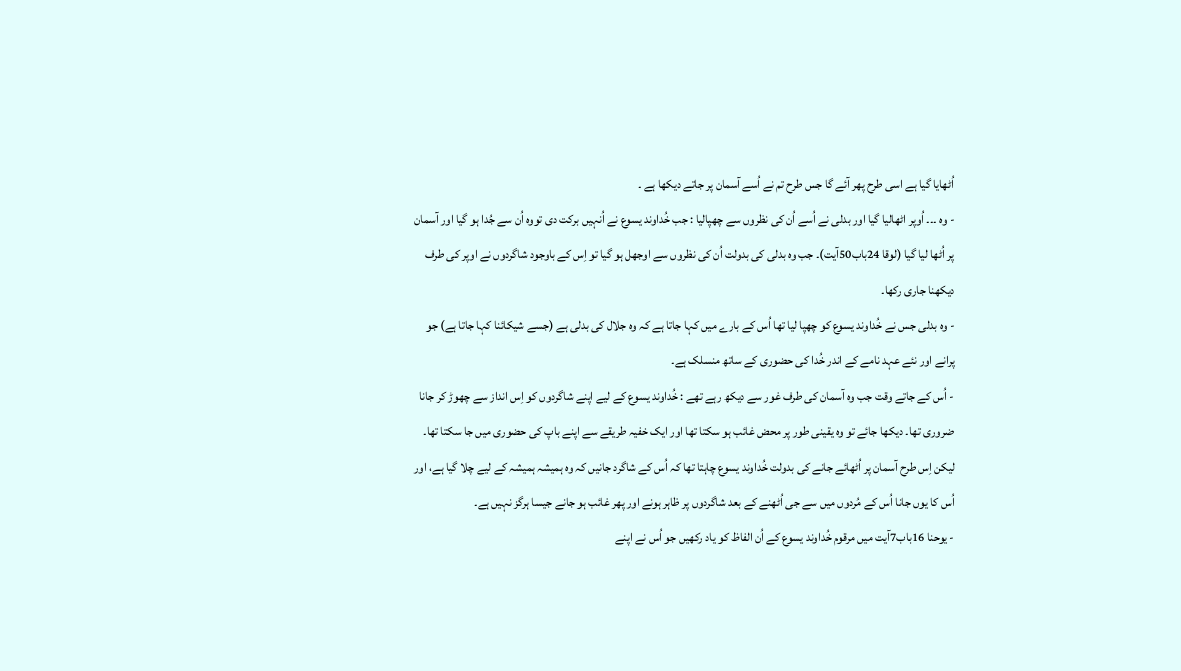اُٹھایا گیا ہے اسی طرح پھر آئے گا جس طرح تم نے اُسے آسمان پر جاتے دیکھا ہے ۔
- وہ ۔۔۔ اُوپر اٹھالیا گیا اور بدلی نے اُسے اُن کی نظروں سے چھپالیا : جب خُداوند یسوع نے اُنہیں برکت دی تووہ اُن سے جُدا ہو گیا اور آسمان پر اُٹھا لیا گیا (لوقا 24باب50آیت)۔ جب وہ بدلی کی بدولت اُن کی نظروں سے اوجھل ہو گیا تو اِس کے باوجود شاگردوں نے اوپر کی طرف دیکھنا جاری رکھا۔
- وہ بدلی جس نے خُداوند یسوع کو چھپا لیا تھا اُس کے بارے میں کہا جاتا ہے کہ وہ جلال کی بدلی ہے (جسے شیکائنا کہا جاتا ہے) جو پرانے اور نئے عہد نامے کے اندر خُدا کی حضوری کے ساتھ منسلک ہے۔
- اُس کے جاتے وقت جب وہ آسمان کی طرف غور سے دیکھ رہے تھے : خُداوند یسوع کے لیے اپنے شاگردوں کو اِس انداز سے چھوڑ کر جانا ضروری تھا۔ دیکھا جائے تو وہ یقینی طور پر محض غائب ہو سکتا تھا اور ایک خفیہ طریقے سے اپنے باپ کی حضوری میں جا سکتا تھا۔ لیکن اِس طرح آسمان پر اُٹھائے جانے کی بدولت خُداوند یسوع چاہتا تھا کہ اُس کے شاگرد جانیں کہ وہ ہمیشہ ہمیشہ کے لیے چلا گیا ہے، اور اُس کا یوں جانا اُس کے مُردوں میں سے جی اُٹھنے کے بعد شاگردوں پر ظاہر ہونے اور پھر غائب ہو جانے جیسا ہرگز نہیں ہے۔
- یوحنا 16باب7آیت میں مرقوم خُداوند یسوع کے اُن الفاظ کو یاد رکھیں جو اُس نے اپنے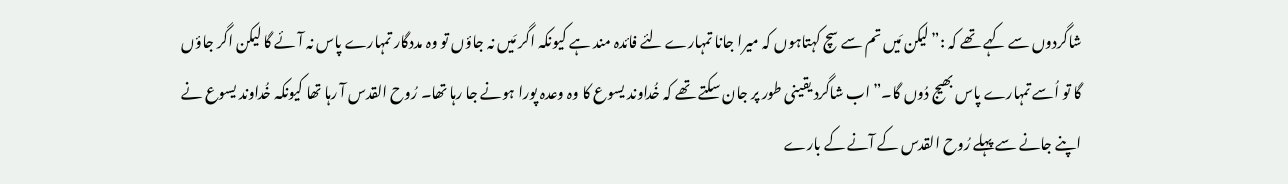شاگردوں سے کہے تھے کہ :”لیکن مَیں تم سے سچ کہتاہوں کہ میرا جانا تمہارے لئے فائدہ مند ہے کیونکہ اگر مَیں نہ جاؤں تو وہ مددگار تمہارے پاس نہ آئے گا لیکن اگر جاؤں گا تو اُسے تمہارے پاس بھیج دُوں گا۔” اب شاگرد یقینی طور پر جان سکتے تھے کہ خُداوند یسوع کا وہ وعدہ پورا ہونے جا رہا تھا۔ رُوح القدس آ رہا تھا کیونکہ خُداوند یسوع نے اپنے جانے سے پہلے رُوح القدس کے آنے کے بارے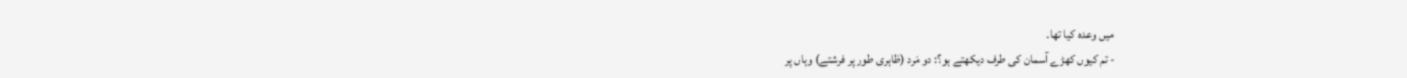میں وعدہ کیا تھا۔
- تم کیوں کھڑے آسمان کی طرف دیکھتے ہو؟: دو مَرد (ظاہری طور پر فرشتے) وہاں پر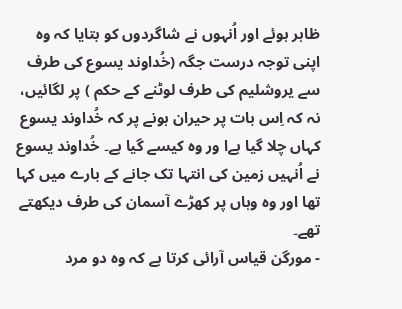ظاہر ہوئے اور اُنہوں نے شاگردوں کو بتایا کہ وہ اپنی توجہ درست جگہ (خُداوند یسوع کی طرف سے یروشلیم کی طرف لوٹنے کے حکم ) پر لگائیں، نہ کہ اِس بات پر حیران ہونے پر کہ خُداوند یسوع کہاں چلا گیا ہےا ور وہ کیسے گیا ہے۔ خُداوند یسوع نے اُنہیں زمین کی انتہا تک جانے کے بارے میں کہا تھا اور وہ وہاں پر کھڑے آسمان کی طرف دیکھتے تھے۔
- مورگن قیاس آرائی کرتا ہے کہ وہ دو مرد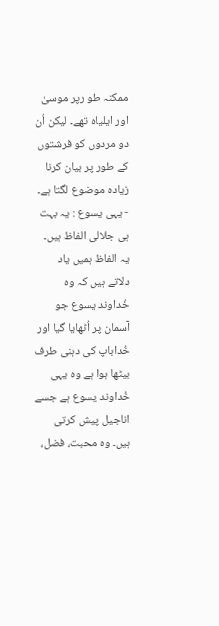ممکنہ طو رپر موسیٰ اور ایلیاہ تھے۔ لیکن اُن دو مردوں کو فرشتوں کے طور پر بیان کرنا زیادہ موضوع لگتا ہے۔
- یہی یسوع : یہ بہت ہی جلالی الفاظ ہیں۔ یہ الفاظ ہمیں یاد دلاتے ہیں کہ وہ خُداوند یسوع جو آسمان پر اُٹھایا گیا اور خُداباپ کی دہنی طرف بیٹھا ہوا ہے وہ یہی خُداوند یسوع ہے جسے اناجیل پیش کرتی ہیں۔ وہ محبت، فضل،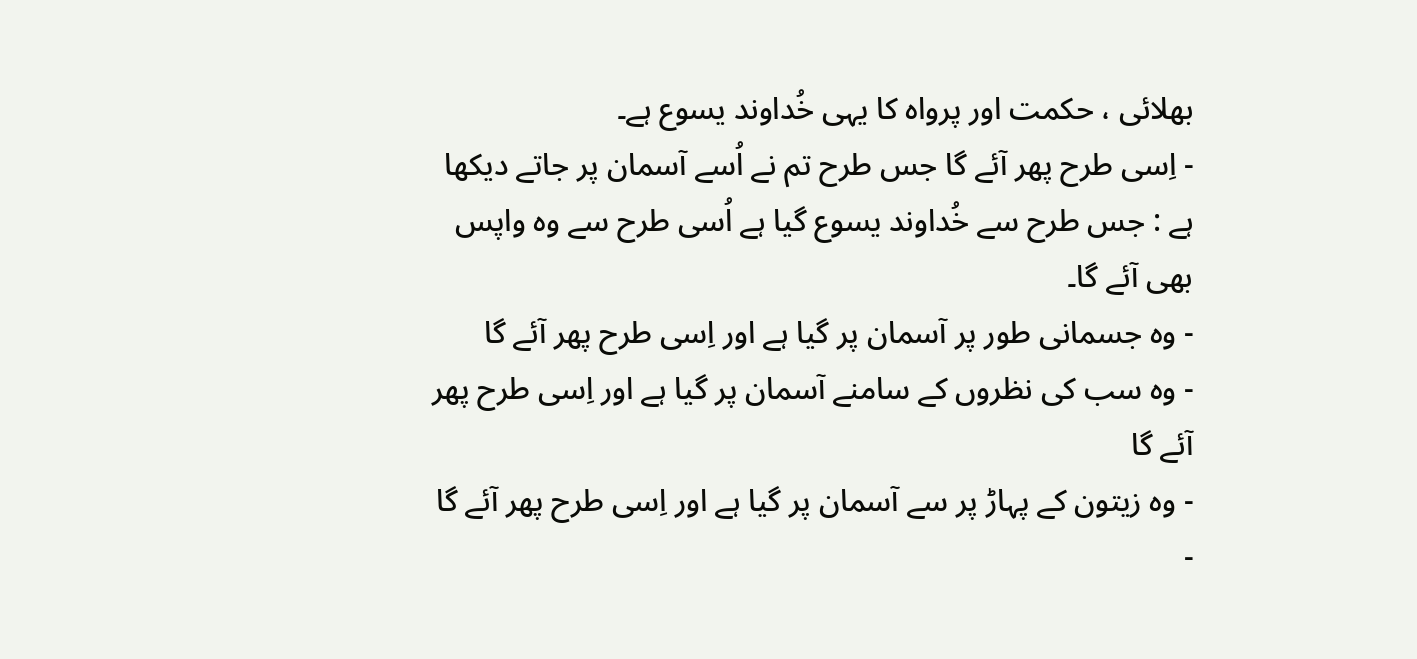بھلائی ، حکمت اور پرواہ کا یہی خُداوند یسوع ہے۔
- اِسی طرح پھر آئے گا جس طرح تم نے اُسے آسمان پر جاتے دیکھا ہے : جس طرح سے خُداوند یسوع گیا ہے اُسی طرح سے وہ واپس بھی آئے گا۔
- وہ جسمانی طور پر آسمان پر گیا ہے اور اِسی طرح پھر آئے گا
- وہ سب کی نظروں کے سامنے آسمان پر گیا ہے اور اِسی طرح پھر آئے گا
- وہ زیتون کے پہاڑ پر سے آسمان پر گیا ہے اور اِسی طرح پھر آئے گا
-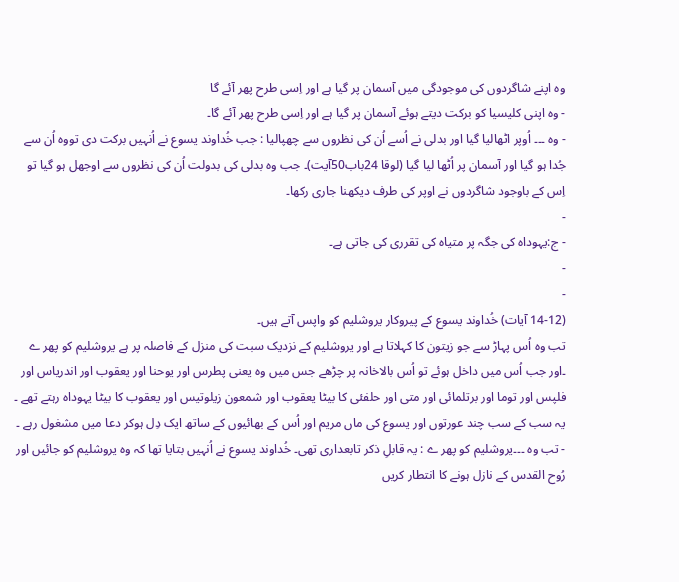وہ اپنے شاگردوں کی موجودگی میں آسمان پر گیا ہے اور اِسی طرح پھر آئے گا
- وہ اپنی کلیسیا کو برکت دیتے ہوئے آسمان پر گیا ہے اور اِسی طرح پھر آئے گا۔
- وہ ۔۔۔ اُوپر اٹھالیا گیا اور بدلی نے اُسے اُن کی نظروں سے چھپالیا : جب خُداوند یسوع نے اُنہیں برکت دی تووہ اُن سے جُدا ہو گیا اور آسمان پر اُٹھا لیا گیا (لوقا 24باب50آیت)۔ جب وہ بدلی کی بدولت اُن کی نظروں سے اوجھل ہو گیا تو اِس کے باوجود شاگردوں نے اوپر کی طرف دیکھنا جاری رکھا۔
-
- ج:یہوداہ کی جگہ پر متیاہ کی تقرری کی جاتی ہے۔
-
-
(14-12 آیات) خُداوند یسوع کے پیروکار یروشلیم کو واپس آتے ہیں۔
تب وہ اُس پہاڑ سے جو زیتون کا کہلاتا ہے اور یروشلیم کے نزدیک سبت کی منزل کے فاصلہ پر ہے یروشلیم کو پھر ے ۔اور جب اُس میں داخل ہوئے تو اُس بالاخانہ پر چڑھے جس میں وہ یعنی پطرس اور یوحنا اور یعقوب اور اندریاس اور فلپس اور توما اور برتلمائی اور متی اور حلفئی کا بیٹا یعقوب اور شمعون زیلوتیس اور یعقوب کا بیٹا یہوداہ رہتے تھے ۔ یہ سب کے سب چند عورتوں اور یسوع کی ماں مریم اور اُس کے بھائیوں کے ساتھ ایک دِل ہوکر دعا میں مشغول رہے ۔
- تب وہ ۔۔۔یروشلیم کو پھر ے : یہ قابلِ ذکر تابعداری تھی۔ خُداوند یسوع نے اُنہیں بتایا تھا کہ وہ یروشلیم کو جائیں اور رُوح القدس کے نازل ہونے کا انتطار کریں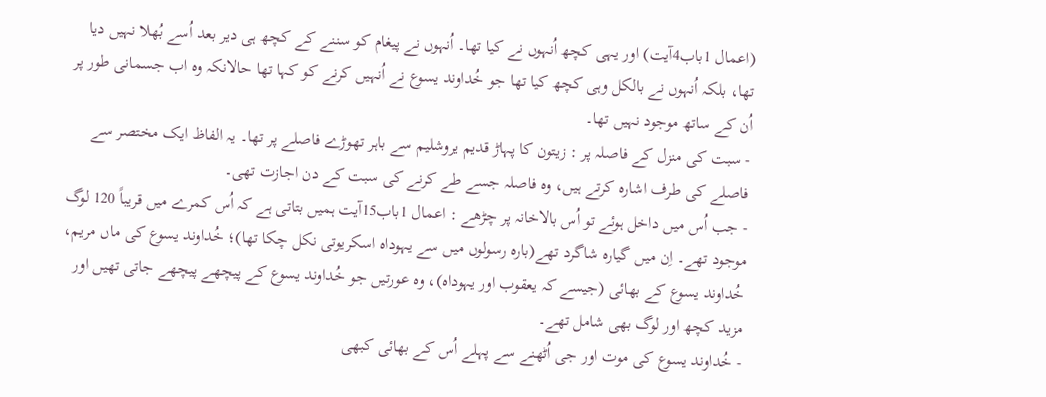(اعمال 1باب4آیت) اور یہی کچھ اُنہوں نے کیا تھا۔ اُنہوں نے پیغام کو سننے کے کچھ ہی دیر بعد اُسے بُھلا نہیں دیا تھا، بلکہ اُنہوں نے بالکل وہی کچھ کیا تھا جو خُداوند یسوع نے اُنہیں کرنے کو کہا تھا حالانکہ وہ اب جسمانی طور پر اُن کے ساتھ موجود نہیں تھا۔
- سبت کی منزل کے فاصلہ پر : زیتون کا پہاڑ قدیم یروشلیم سے باہر تھوڑے فاصلے پر تھا۔ یہ الفاظ ایک مختصر سے فاصلے کی طرف اشارہ کرتے ہیں، وہ فاصلہ جسے طے کرنے کی سبت کے دن اجازت تھی۔
- جب اُس میں داخل ہوئے تو اُس بالاخانہ پر چڑھے : اعمال 1باب15آیت ہمیں بتاتی ہے کہ اُس کمرے میں قریباً 120 لوگ موجود تھے۔ اِن میں گیارہ شاگرد تھے(بارہ رسولوں میں سے یہوداہ اسکریوتی نکل چکا تھا)؛ خُداوند یسوع کی ماں مریم، خُداوند یسوع کے بھائی (جیسے کہ یعقوب اور یہوداہ)، وہ عورتیں جو خُداوند یسوع کے پیچھے پیچھے جاتی تھیں اور مزید کچھ اور لوگ بھی شامل تھے۔
- خُداوند یسوع کی موت اور جی اُٹھنے سے پہلے اُس کے بھائی کبھی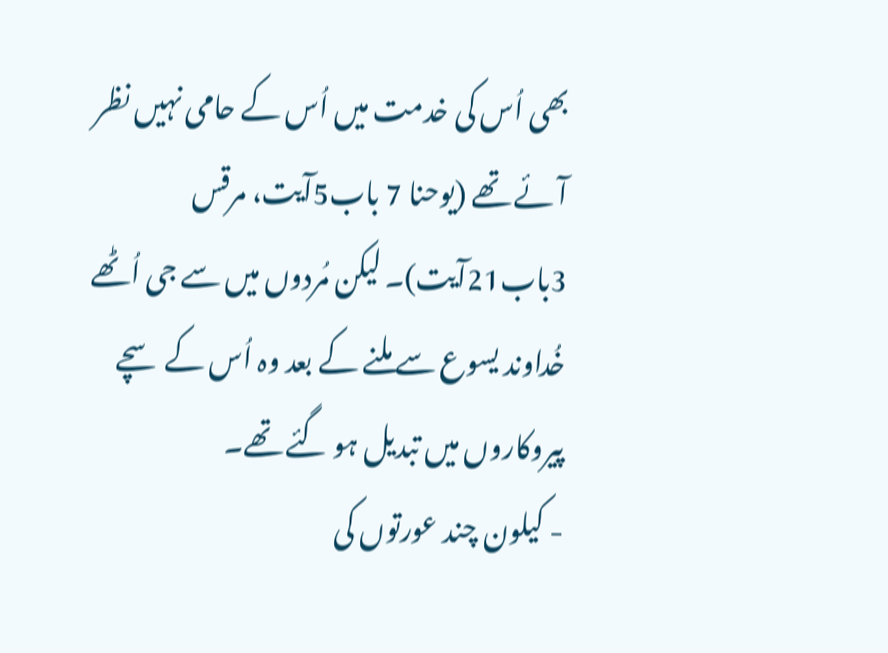بھی اُس کی خدمت میں اُس کے حامی نہیں نظر آئے تھے (یوحنا 7 باب5آیت، مرقس 3باب21آیت)۔ لیکن مُردوں میں سے جی اُٹھے خُداوند یسوع سے ملنے کے بعد وہ اُس کے سچے پیروکاروں میں تبدیل ہو گئے تھے۔
- کیلون چند عورتوں کی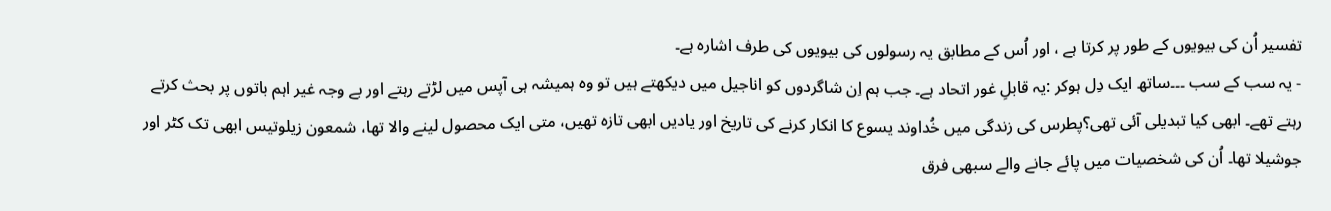تفسیر اُن کی بیویوں کے طور پر کرتا ہے ، اور اُس کے مطابق یہ رسولوں کی بیویوں کی طرف اشارہ ہے۔
- یہ سب کے سب ۔۔۔ساتھ ایک دِل ہوکر :یہ قابلِ غور اتحاد ہے۔ جب ہم اِن شاگردوں کو اناجیل میں دیکھتے ہیں تو وہ ہمیشہ ہی آپس میں لڑتے رہتے اور بے وجہ غیر اہم باتوں پر بحث کرتے رہتے تھے۔ ابھی کیا تبدیلی آئی تھی؟پطرس کی زندگی میں خُداوند یسوع کا انکار کرنے کی تاریخ اور یادیں ابھی تازہ تھیں، متی ایک محصول لینے والا تھا، شمعون زیلوتیس ابھی تک کٹر اور جوشیلا تھا۔ اُن کی شخصیات میں پائے جانے والے سبھی فرق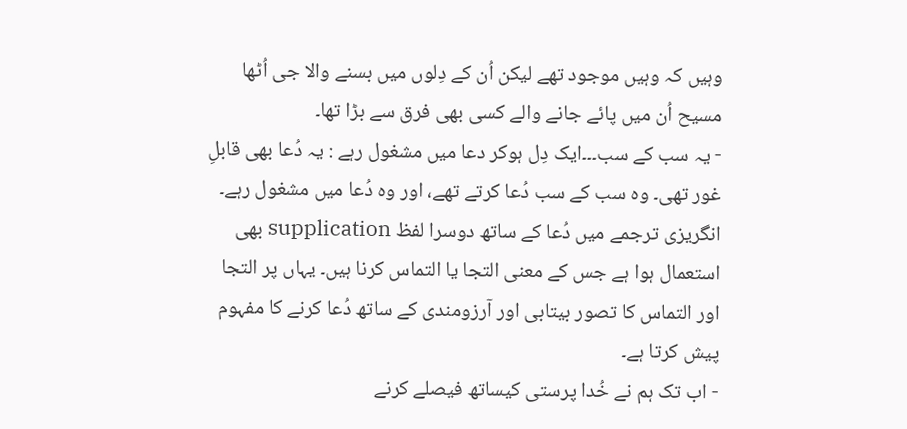وہیں کہ وہیں موجود تھے لیکن اُن کے دِلوں میں بسنے والا جی اُٹھا مسیح اُن میں پائے جانے والے کسی بھی فرق سے بڑا تھا۔
- یہ سب کے سب۔۔۔ایک دِل ہوکر دعا میں مشغول رہے : یہ دُعا بھی قابلِ غور تھی۔ وہ سب کے سب دُعا کرتے تھے، اور وہ دُعا میں مشغول رہے۔ انگریزی ترجمے میں دُعا کے ساتھ دوسرا لفظ supplication بھی استعمال ہوا ہے جس کے معنی التجا یا التماس کرنا ہیں۔ یہاں پر التجا اور التماس کا تصور بیتابی اور آرزومندی کے ساتھ دُعا کرنے کا مفہوم پیش کرتا ہے۔
- اب تک ہم نے خُدا پرستی کیساتھ فیصلے کرنے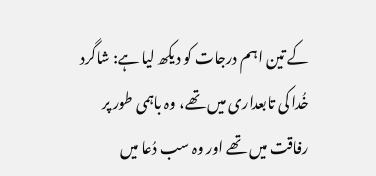کے تین اہم درجات کو دیکھ لیا ہے: شاگرد خُدا کی تابعداری میں تھے، وہ باہمی طور پر رفاقت میں تھے اور وہ سب دُعا میں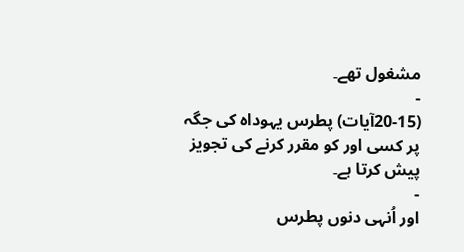مشغول تھے۔
-
(20-15آیات) پطرس یہوداہ کی جگہ پر کسی اور کو مقرر کرنے کی تجویز پیش کرتا ہے۔
-
اور اُنہی دنوں پطرس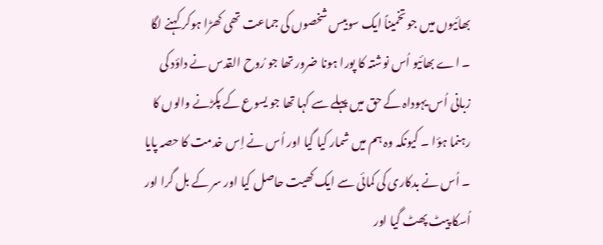بھائیوں میں جو تخمیناً ایک سوبیس شخصوں کی جماعت تھی کھڑا ہوکر کہنے لگا ۔ اے بھائیو اُس نوشتہ کا پورا ہونا ضرور تھا جو رُوح القدس نے داؤد کی زبانی اُس یہوداہ کے حق میں پہلے سے کہا تھا جو یسوع کے پکڑنے والوں کا رہنما ہؤا ۔ کیونکہ وہ ہم میں شمار کیا گیا اور اُس نے اِس خدمت کا حصہ پایا ۔ اُس نے بدکاری کی کمائی سے ایک کھیت حاصل کیا اور سر کے بل گرا اور اُسکا پیٹ پھٹ گیا اور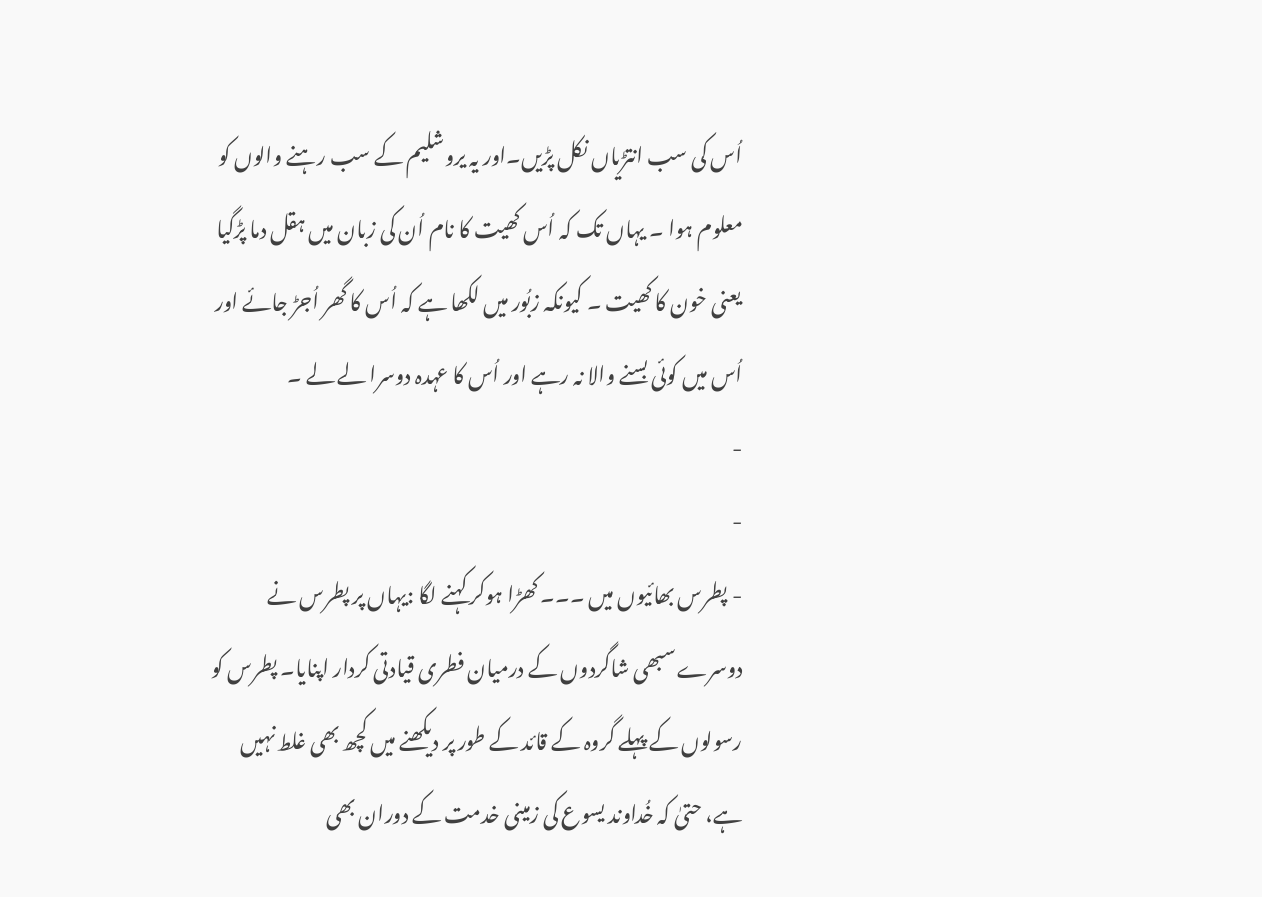اُس کی سب انتڑیاں نکل پڑیں۔اور یہ یروشلیم کے سب رہنے والوں کو معلوم ہوا ۔ یہاں تک کہ اُس کھیت کا نام اُن کی زبان میں ہقل دما پڑگیا یعنی خون کا کھیت ۔ کیونکہ زبُور میں لکھا ہے کہ اُس کا گھر اُجڑ جائے اور اُس میں کوئی بسنے والا نہ رہے اور اُس کا عہدہ دوسرا لے لے ۔
-
-
- پطرس بھائیوں میں ۔۔۔ کھڑا ہوکر کہنے لگا :یہاں پر پطرس نے دوسرے سبھی شاگردوں کے درمیان فطری قیادتی کردار اپنایا۔ پطرس کو رسولوں کے پہلے گروہ کے قائد کے طور پر دیکھنے میں کچھ بھی غلط نہیں ہے، حتیٰ کہ خُداوند یسوع کی زمینی خدمت کے دوران بھی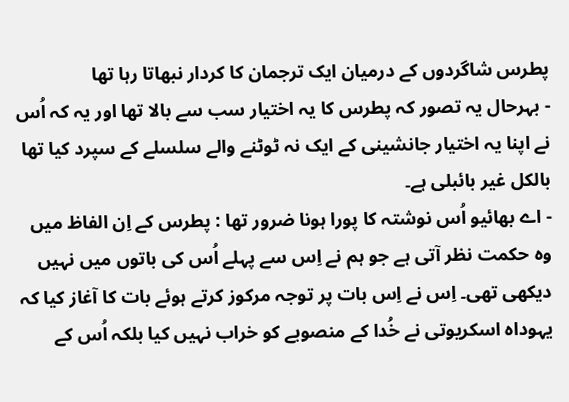پطرس شاگردوں کے درمیان ایک ترجمان کا کردار نبھاتا رہا تھا
- بہرحال یہ تصور کہ پطرس کا یہ اختیار سب سے بالا تھا اور یہ کہ اُس نے اپنا یہ اختیار جانشینی کے ایک نہ ٹوٹنے والے سلسلے کے سپرد کیا تھا بالکل غیر بائبلی ہے۔
- اے بھائیو اُس نوشتہ کا پورا ہونا ضرور تھا : پطرس کے اِن الفاظ میں وہ حکمت نظر آتی ہے جو ہم نے اِس سے پہلے اُس کی باتوں میں نہیں دیکھی تھی۔ اِس نے اِس بات پر توجہ مرکوز کرتے ہوئے بات کا آغاز کیا کہ یہوداہ اسکریوتی نے خُدا کے منصوبے کو خراب نہیں کیا بلکہ اُس کے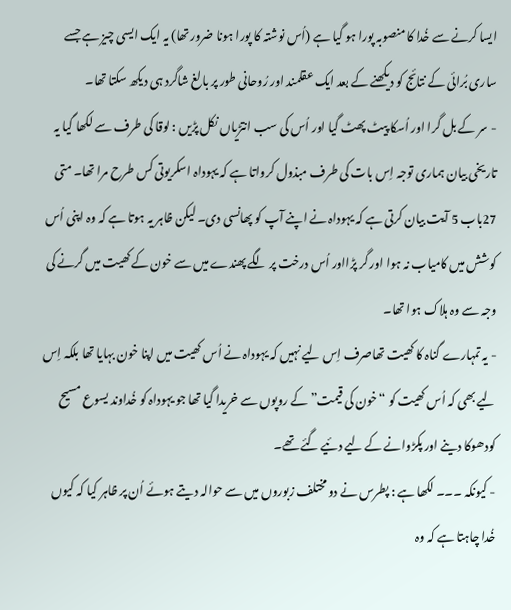ایسا کرنے سے خُدا کا منصوبہ پورا ہو گیا ہے (اُس نوشتہ کا پورا ہونا ضرور تھا) یہ ایک ایسی چیز ہے جسے ساری بُرائی کے نتائج کو دیکھنے کے بعد ایک عقلمند اور رُوحانی طور پر بالغ شاگرد ہی دیکھ سکتا تھا۔
- سر کے بل گرا اور اُسکا پیٹ پھٹ گیا اور اُس کی سب انتڑیاں نکل پڑیں : لوقا کی طرف سے لکھا گیا یہ تاریخی بیان ہماری توجہ اِس بات کی طرف مبذول کرواتا ہے کہ یہوداہ اسکریوتی کس طرح مرا تھا۔ متی 27باب 5 آیت بیان کرتی ہے کہ یہوداہ نے اپنے آپ کو پھانسی دی۔ لیکن ظاہر یہ ہوتا ہے کہ وہ اپنی اُس کوشش میں کامیاب نہ ہوا اور گر پڑااور اُس درخت پر لگے پھندے میں سے خون کے کھیت میں گرنے کی وجہ سے وہ ہلاک ہوا تھا۔
- یہ تمہارے گناہ کا کھیت تھاصرف اِس لیے نہیں کہ یہوداہ نے اُس کھیت میں اپنا خون بہایا تھا بلکہ اِس لیے بھی کہ اُس کھیت کو “خون کی قیمت” کے روپوں سے خریدا گیا تھا جو یہوداہ کو خُداوند یسوع مسیح کودھوکا دینے اور پکڑوانے کے لیے دئیے گئے تھے۔
- کیونکہ ۔۔۔ لکھا ہے : پطرس نے دو مختلف زبوروں میں سے حوالہ دیتے ہوئے اُن پر ظاہر کیا کہ کیوں خُدا چاہتا ہے کہ وہ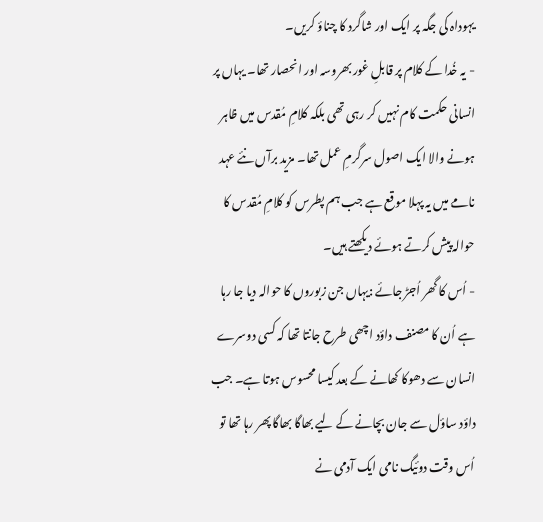یہوداہ کی جگہ پر ایک اور شاگرد کا چناؤ کریں۔
- یہ خُدا کے کلام پر قابلِ غور بھروسہ اور انحصار تھا۔ یہاں پر انسانی حکمت کام نہیں کر رہی تھی بلکہ کلامِ مُقدس میں ظاہر ہونے والا ایک اصول سرگرمِ عمل تھا۔ مزید برآں نئے عہد نامے میں یہ پہلا موقع ہے جب ہم پطرس کو کلامِ مُقدس کا حوالہ پیش کرتے ہوئے دیکھتے ہیں۔
- اُس کا گھر اُجڑ جائے :یہاں جن زبوروں کا حوالہ دیا جا رہا ہے اُن کا مصنف داؤد اچھی طرح جانتا تھا کہ کسی دوسرے انسان سے دھوکا کھانے کے بعد کیسا محسوس ہوتا ہے۔ جب داؤد ساؤل سے جان بچانے کے لیے بھاگا بھاگا پھر رہا تھا تو اُس وقت دوئیگ نامی ایک آدمی نے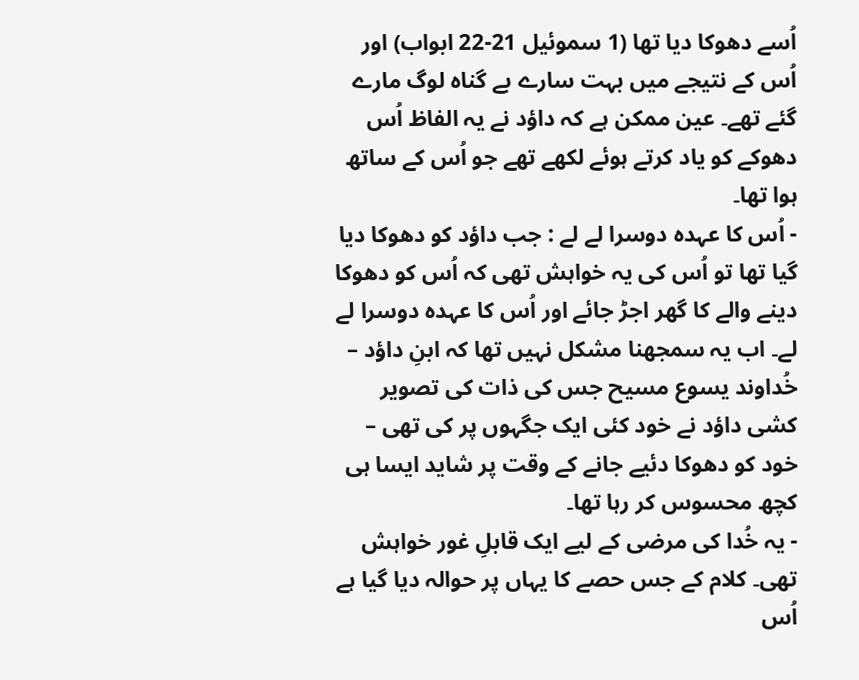اُسے دھوکا دیا تھا (1 سموئیل 21-22 ابواب) اور اُس کے نتیجے میں بہت سارے بے گناہ لوگ مارے گئے تھے۔ عین ممکن ہے کہ داؤد نے یہ الفاظ اُس دھوکے کو یاد کرتے ہوئے لکھے تھے جو اُس کے ساتھ ہوا تھا۔
- اُس کا عہدہ دوسرا لے لے : جب داؤد کو دھوکا دیا گیا تھا تو اُس کی یہ خواہش تھی کہ اُس کو دھوکا دینے والے کا گھر اجڑ جائے اور اُس کا عہدہ دوسرا لے لے۔ اب یہ سمجھنا مشکل نہیں تھا کہ ابنِ داؤد – خُداوند یسوع مسیح جس کی ذات کی تصویر کشی داؤد نے خود کئی ایک جگہوں پر کی تھی – خود کو دھوکا دئیے جانے کے وقت پر شاید ایسا ہی کچھ محسوس کر رہا تھا۔
- یہ خُدا کی مرضی کے لیے ایک قابلِ غور خواہش تھی۔ کلام کے جس حصے کا یہاں پر حوالہ دیا گیا ہے اُس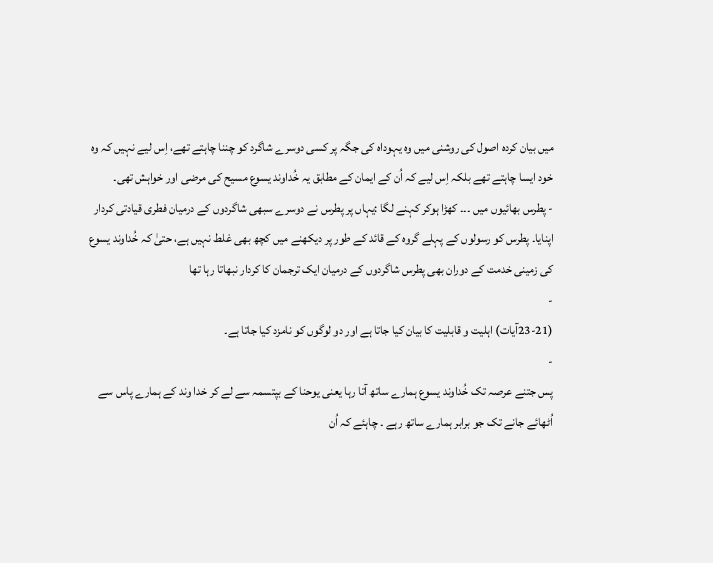میں بیان کردہ اصول کی روشنی میں وہ یہوداہ کی جگہ پر کسی دوسرے شاگرد کو چننا چاہتے تھے، اِس لیے نہیں کہ وہ خود ایسا چاہتے تھے بلکہ اِس لیے کہ اُن کے ایمان کے مطابق یہ خُداوند یسوع مسیح کی مرضی اور خواہش تھی۔
- پطرس بھائیوں میں ۔۔۔ کھڑا ہوکر کہنے لگا :یہاں پر پطرس نے دوسرے سبھی شاگردوں کے درمیان فطری قیادتی کردار اپنایا۔ پطرس کو رسولوں کے پہلے گروہ کے قائد کے طور پر دیکھنے میں کچھ بھی غلط نہیں ہے، حتیٰ کہ خُداوند یسوع کی زمینی خدمت کے دوران بھی پطرس شاگردوں کے درمیان ایک ترجمان کا کردار نبھاتا رہا تھا
-
(23-21آیات) اہلیت و قابلیت کا بیان کیا جاتا ہے اور دو لوگوں کو نامزد کیا جاتا ہے۔
-
پس جتنے عرصہ تک خُداوند یسوع ہمارے ساتھ آتا رہا یعنی یوحنا کے بپتسمہ سے لے کر خدا وند کے ہمارے پاس سے اُٹھائے جانے تک جو برابر ہمارے ساتھ رہے ۔ چاہئے کہ اُن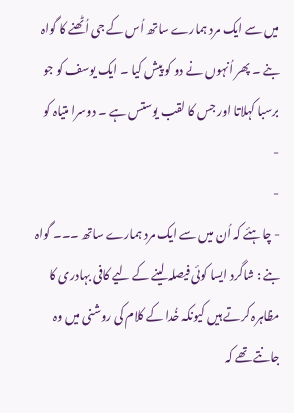میں سے ایک مرد ہمارے ساتھ اُس کے جی اُٹھنے کا گواہ بنے ۔ پھر اُنہوں نے دو کو پیش کیا ۔ ایک یوسف کو جو برسبا کہلاتا اور جس کا لقب یوستس ہے ۔ دوسرا متیاہ کو
-
-
- چاہئے کہ اُن میں سے ایک مرد ہمارے ساتھ ۔۔۔ گواہ بنے : شاگرد ایسا کوئی فیصلہ لینے کے لیے کافی بہادری کا مظاہرہ کرتے ہیں کیونکہ خُدا کے کلام کی روشنی میں وہ جانتے تھے کہ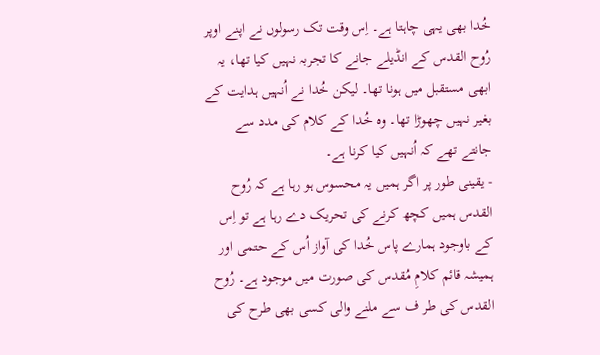خُدا بھی یہی چاہتا ہے۔ اِس وقت تک رسولوں نے اپنے اوپر رُوح القدس کے انڈیلے جانے کا تجربہ نہیں کیا تھا، یہ ابھی مستقبل میں ہونا تھا۔ لیکن خُدا نے اُنہیں ہدایت کے بغیر نہیں چھوڑا تھا۔ وہ خُدا کے کلام کی مدد سے جانتے تھے کہ اُنہیں کیا کرنا ہے۔
- یقینی طور پر اگر ہمیں یہ محسوس ہو رہا ہے کہ رُوح القدس ہمیں کچھ کرنے کی تحریک دے رہا ہے تو اِس کے باوجود ہمارے پاس خُدا کی آواز اُس کے حتمی اور ہمیشہ قائم کلامِ مُقدس کی صورت میں موجود ہے۔ رُوح القدس کی طر ف سے ملنے والی کسی بھی طرح کی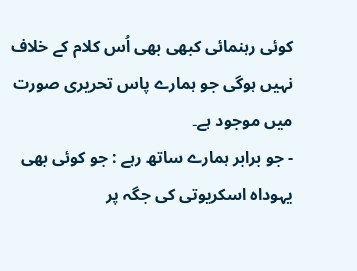کوئی رہنمائی کبھی بھی اُس کلام کے خلاف نہیں ہوگی جو ہمارے پاس تحریری صورت میں موجود ہے۔
- جو برابر ہمارے ساتھ رہے : جو کوئی بھی یہوداہ اسکریوتی کی جگہ پر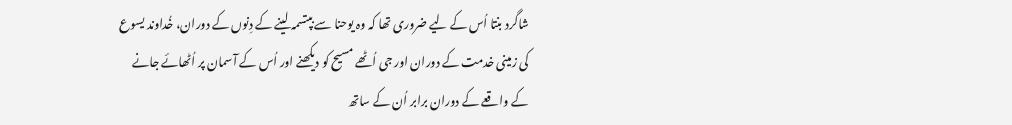شاگرد بنتا اُس کے لیے ضروری تھا کہ وہ یوحنا سے بپتسمہ لینے کے دِنوں کے دوران، خُداوند یسوع کی زمینی خدمت کے دوران اور جی اُٹھے مسیح کو دیکھنے اور اُس کے آسمان پر اُٹھائے جانے کے واقعے کے دوران برابر اُن کے ساتھ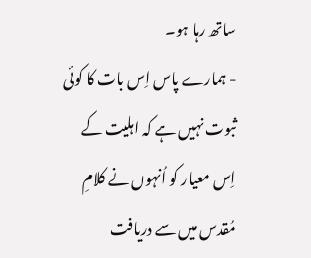ساتھ رہا ہو۔
- ہمارے پاس اِس بات کا کوئی ثبوت نہیں ہے کہ اہلیت کے اِس معیار کو اُنہوں نے کلامِ مُقدس میں سے دریافت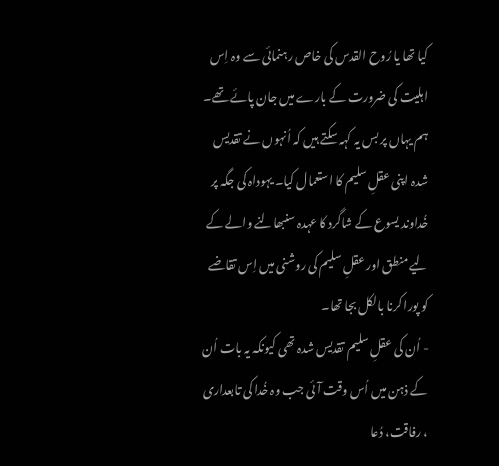کیا تھا یا رُوح القدس کی خاص رہنمائی سے وہ اِس اہلیت کی ضرورت کے بارے میں جان پائے تھے۔ ہم یہاں پر بس یہ کہہ سکتے ہیں کہ اُنہوں نے تقدیس شدہ اپنی عقلِ سلیم کا استعمال کیا۔ یہوداہ کی جگہ پر خُداوند یسوع کے شاگرد کا عہدہ سنبھالنے والے کے لیے منطق اور عقلِ سلیم کی روشنی میں اِس تقاضے کو پورا کرنا بالکل بجا تھا۔
- اُن کی عقلِ سلیم تقدیس شدہ تھی کیونکہ یہ بات اُن کے ذہن میں اُس وقت آئی جب وہ خُدا کی تابعداری ، رفاقت، دُعا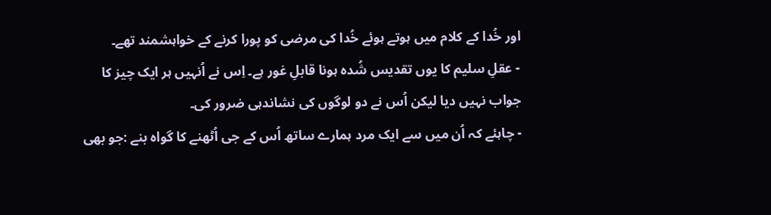اور خُدا کے کلام میں ہوتے ہوئے خُدا کی مرضی کو پورا کرنے کے خواہشمند تھے۔
- عقلِ سلیم کا یوں تقدیس شُدہ ہونا قابلِ غور ہے۔ اِس نے اُنہیں ہر ایک چیز کا جواب نہیں دیا لیکن اُس نے دو لوگوں کی نشاندہی ضرور کی۔
- چاہئے کہ اُن میں سے ایک مرد ہمارے ساتھ اُس کے جی اُٹھنے کا گواہ بنے :جو بھی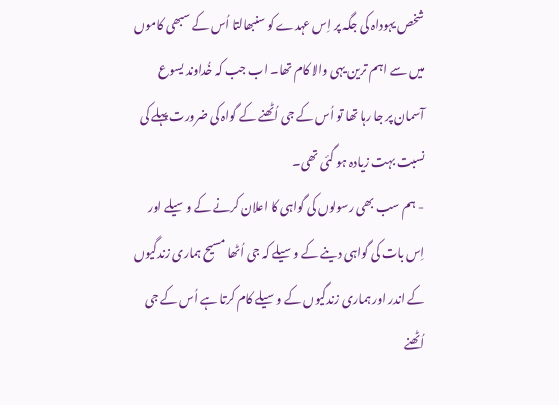شخص یہوداہ کی جگہ پر اِس عہدے کو سنبھالتا اُس کے سبھی کاموں میں سے اہم ترین یہی والا کام تھا۔ اب جب کہ خُداوند یسوع آسمان پر جا رہا تھا تو اُس کے جی اُٹھنے کے گواہ کی ضرورت پہلے کی نسبت بہت زیادہ ہو گئی تھی۔
- ہم سب بھی رسولوں کی گواہی کا اعلان کرنے کے وسیلے اور اِس بات کی گواہی دینے کے وسیلے کہ جی اُٹھا مسیح ہماری زندگیوں کے اندر اور ہماری زندگیوں کے وسیلے کام کرتا ہے اُس کے جی اُٹھنے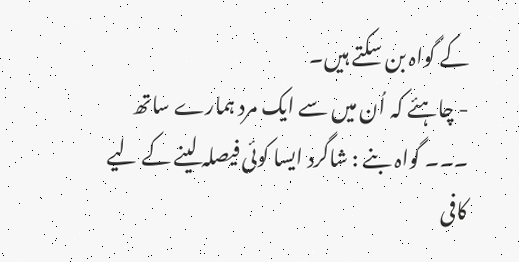کے گواہ بن سکتے ہیں۔
- چاہئے کہ اُن میں سے ایک مرد ہمارے ساتھ ۔۔۔ گواہ بنے : شاگرد ایسا کوئی فیصلہ لینے کے لیے کافی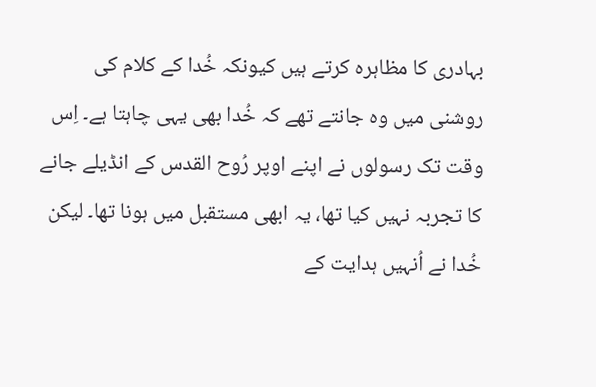بہادری کا مظاہرہ کرتے ہیں کیونکہ خُدا کے کلام کی روشنی میں وہ جانتے تھے کہ خُدا بھی یہی چاہتا ہے۔ اِس وقت تک رسولوں نے اپنے اوپر رُوح القدس کے انڈیلے جانے کا تجربہ نہیں کیا تھا، یہ ابھی مستقبل میں ہونا تھا۔ لیکن خُدا نے اُنہیں ہدایت کے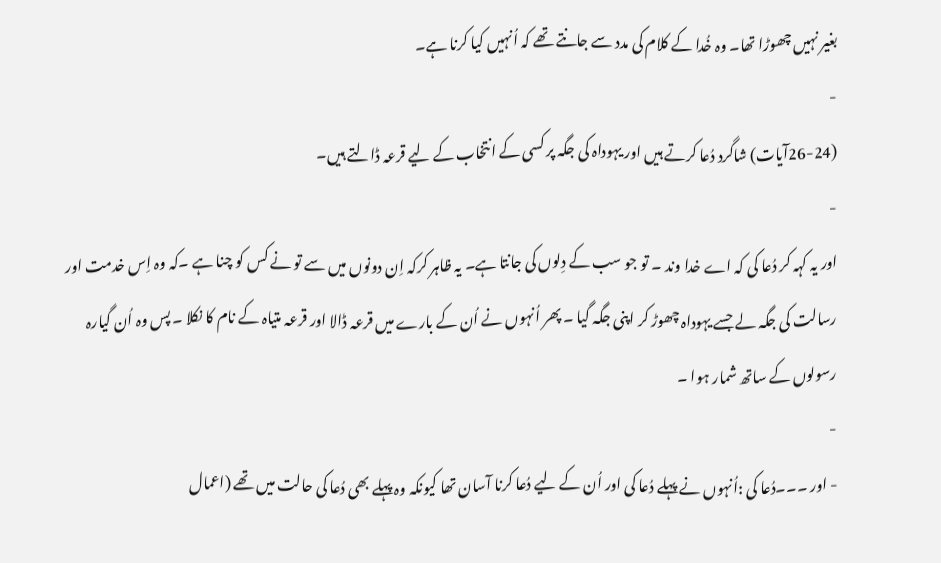بغیر نہیں چھوڑا تھا۔ وہ خُدا کے کلام کی مدد سے جانتے تھے کہ اُنہیں کیا کرنا ہے۔
-
(26-24آیات) شاگرد دُعا کرتے ہیں اور یہوداہ کی جگہ پر کسی کے انتخاب کے لیے قرعہ ڈالتے ہیں۔
-
اور یہ کہہ کر دُعا کی کہ اے خدا وند ۔ تو جو سب کے دِلوں کی جانتا ہے۔ یہ ظاہر کرکہ اِن دونوں میں سے تو نے کس کو چنا ہے ۔کہ وہ اِس خدمت اور رسالت کی جگہ لے جسے یہوداہ چھوڑ کر اپنی جگہ گیا ۔ پھر اُنہوں نے اُن کے بارے میں قرعہ ڈالا اور قرعہ متیاہ کے نام کا نکلا ۔ پس وہ اُن گیارہ رسولوں کے ساتھ شمار ہوا ۔
-
- اور ۔۔۔دُعا کی :اُنہوں نے پہلے دُعا کی اور اُن کے لیے دُعا کرنا آسان تھا کیونکہ وہ پہلے بھی دُعا کی حالت میں تھے (اعمال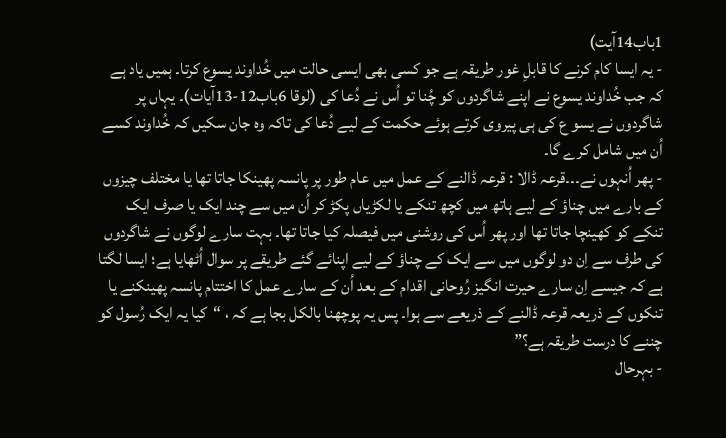1باب14آیت)
- یہ ایسا کام کرنے کا قابلِ غور طریقہ ہے جو کسی بھی ایسی حالت میں خُداوند یسوع کرتا۔ ہمیں یاد ہے کہ جب خُداوند یسوع نے اپنے شاگردوں کو چُنا تو اُس نے دُعا کی (لوقا 6باب12-13آیات)۔ یہاں پر شاگردوں نے یسو ع کی ہی پیروی کرتے ہوئے حکمت کے لیے دُعا کی تاکہ وہ جان سکیں کہ خُداوند کسے اُن میں شامل کرے گا۔
- پھر اُنہوں نے۔۔۔قرعہ ڈالا : قرعہ ڈالنے کے عمل میں عام طور پر پانسہ پھینکا جاتا تھا یا مختلف چیزوں کے بارے میں چناؤ کے لیے ہاتھ میں کچھ تنکے یا لکڑیاں پکڑ کر اُن میں سے چند ایک یا صرف ایک تنکے کو کھینچا جاتا تھا اور پھر اُس کی روشنی میں فیصلہ کیا جاتا تھا۔ بہت سارے لوگوں نے شاگردوں کی طرف سے اِن دو لوگوں میں سے ایک کے چناؤ کے لیے اپنائے گئے طریقے پر سوال اُٹھایا ہے؛ ایسا لگتا ہے کہ جیسے اِن سارے حیرت انگیز رُوحانی اقدام کے بعد اُن کے سارے عمل کا اختتام پانسہ پھینکنے یا تنکوں کے ذریعہ قرعہ ڈالنے کے ذریعے سے ہوا۔ پس یہ پوچھنا بالکل بجا ہے کہ ، “کیا یہ ایک رُسول کو چننے کا درست طریقہ ہے؟”
- بہرحال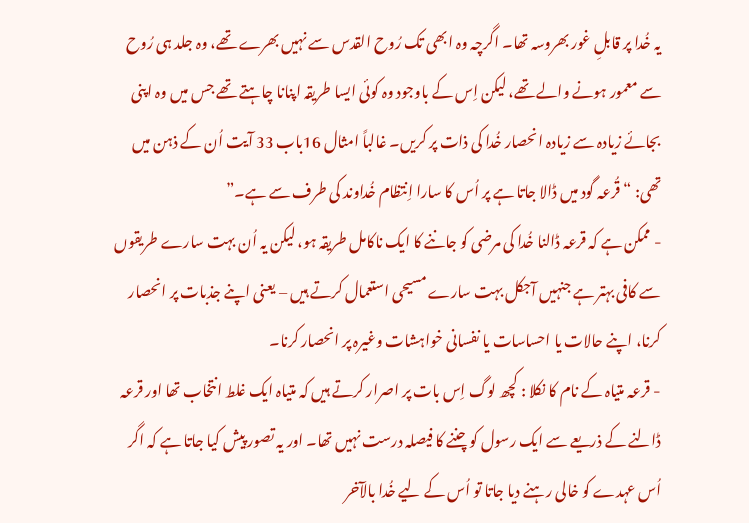یہ خُدا پر قابلِ غور بھروسہ تھا۔ اگرچہ وہ ابھی تک رُوح القدس سے نہیں بھرے تھے، وہ جلد ہی رُوح سے معمور ہونے والے تھے، لیکن اِس کے باوجود وہ کوئی ایسا طریقہ اپنانا چاہتے تھے جس میں وہ اپنی بجائے زیادہ سے زیادہ انحصار خُدا کی ذات پر کریں۔ غالباً امثال 16باب 33 آیت اُن کے ذہن میں تھی: “قُرعہ گود میں ڈالا جاتا ہے پر اُس کا سارا اِنتظام خُداوند کی طرف سے ہے۔”
- ممکن ہے کہ قرعہ ڈالنا خُدا کی مرضی کو جاننے کا ایک ناکامل طریقہ ہو، لیکن یہ اُن بہت سارے طریقوں سے کافی بہتر ہے جنہیں آجکل بہت سارے مسیحی استعمال کرتے ہیں – یعنی اپنے جذبات پر انحصار کرنا، اپنے حالات یا احساسات یا نفسانی خواہشات وغیرہ پر انحصار کرنا۔
- قرعہ متیاہ کے نام کا نکلا : کچھ لوگ اِس بات پر اصرار کرتے ہیں کہ متیاہ ایک غلط انتخاب تھا اور قرعہ ڈالنے کے ذریعے سے ایک رسول کو چننے کا فیصلہ درست نہیں تھا۔ اور یہ تصور پیش کیا جاتا ہے کہ اگر اُس عہدے کو خالی رہنے دیا جاتا تو اُس کے لیے خُدا بالآخر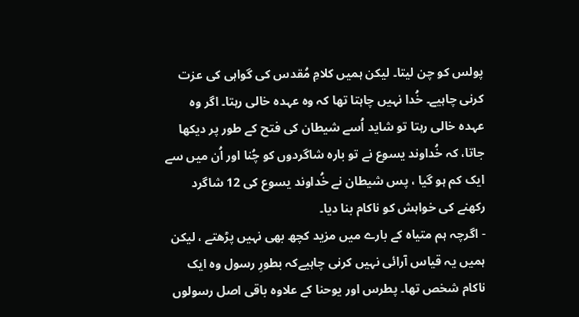پولس کو چن لیتا۔ لیکن ہمیں کلامِ مُقدس کی گواہی کی عزت کرنی چاہیے۔ خُدا نہیں چاہتا تھا کہ وہ عہدہ خالی رہتا۔ اگر وہ عہدہ خالی رہتا تو شاید اُسے شیطان کی فتح کے طور پر دیکھا جاتا، کہ خُداوند یسوع نے تو بارہ شاگردوں کو چُنا اور اُن میں سے ایک کم ہو گیا ، پس شیطان نے خُداوند یسوع کی 12 شاگرد رکھنے کی خواہش کو ناکام بنا دیا۔
- اگرچہ ہم متیاہ کے بارے میں مزید کچھ بھی نہیں پڑھتے ، لیکن ہمیں یہ قیاس آرائی نہیں کرنی چاہیےکہ بطورِ رسول وہ ایک ناکام شخص تھا۔ پطرس اور یوحنا کے علاوہ باقی اصل رسولوں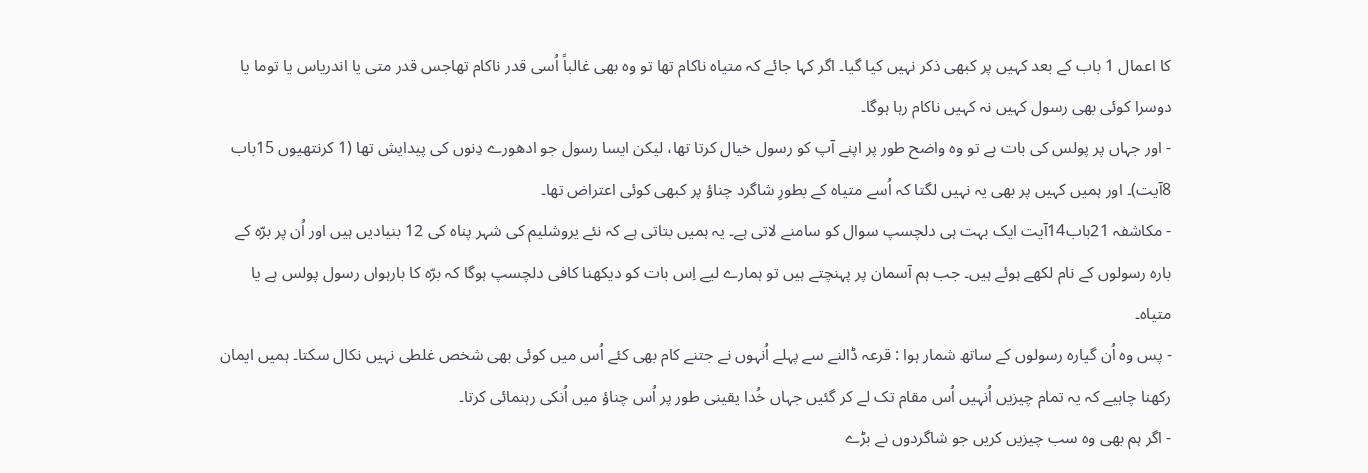کا اعمال 1 باب کے بعد کہیں پر کبھی ذکر نہیں کیا گیا۔ اگر کہا جائے کہ متیاہ ناکام تھا تو وہ بھی غالباً اُسی قدر ناکام تھاجس قدر متی یا اندریاس یا توما یا دوسرا کوئی بھی رسول کہیں نہ کہیں ناکام رہا ہوگا۔
- اور جہاں پر پولس کی بات ہے تو وہ واضح طور پر اپنے آپ کو رسول خیال کرتا تھا، لیکن ایسا رسول جو ادھورے دِنوں کی پیدایش تھا (1 کرنتھیوں 15باب 8آیت)۔ اور ہمیں کہیں پر بھی یہ نہیں لگتا کہ اُسے متیاہ کے بطورِ شاگرد چناؤ پر کبھی کوئی اعتراض تھا۔
- مکاشفہ 21باب14آیت ایک بہت ہی دلچسپ سوال کو سامنے لاتی ہے۔ یہ ہمیں بتاتی ہے کہ نئے یروشلیم کی شہر پناہ کی 12 بنیادیں ہیں اور اُن پر برّہ کے بارہ رسولوں کے نام لکھے ہوئے ہیں۔ جب ہم آسمان پر پہنچتے ہیں تو ہمارے لیے اِس بات کو دیکھنا کافی دلچسپ ہوگا کہ برّہ کا بارہواں رسول پولس ہے یا متیاہ۔
- پس وہ اُن گیارہ رسولوں کے ساتھ شمار ہوا : قرعہ ڈالنے سے پہلے اُنہوں نے جتنے کام بھی کئے اُس میں کوئی بھی شخص غلطی نہیں نکال سکتا۔ ہمیں ایمان رکھنا چاہیے کہ یہ تمام چیزیں اُنہیں اُس مقام تک لے کر گئیں جہاں خُدا یقینی طور پر اُس چناؤ میں اُنکی رہنمائی کرتا۔
- اگر ہم بھی وہ سب چیزیں کریں جو شاگردوں نے بڑے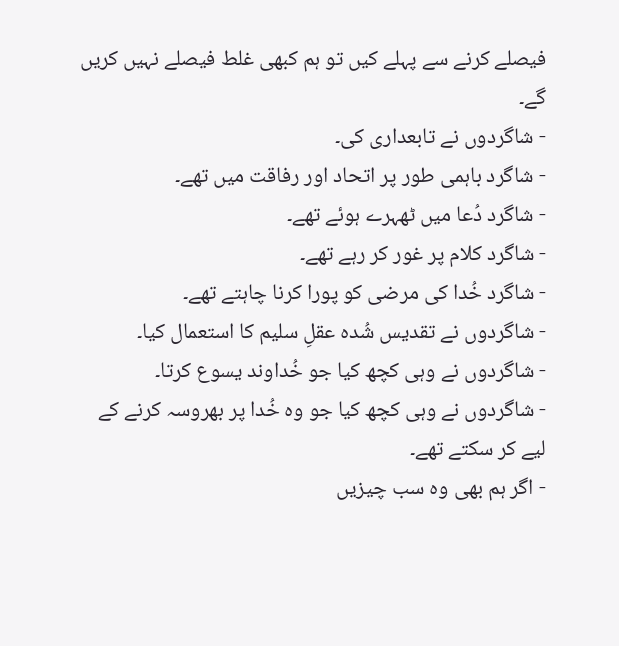فیصلے کرنے سے پہلے کیں تو ہم کبھی غلط فیصلے نہیں کریں گے۔
- شاگردوں نے تابعداری کی۔
- شاگرد باہمی طور پر اتحاد اور رفاقت میں تھے۔
- شاگرد دُعا میں ٹھہرے ہوئے تھے۔
- شاگرد کلام پر غور کر رہے تھے۔
- شاگرد خُدا کی مرضی کو پورا کرنا چاہتے تھے۔
- شاگردوں نے تقدیس شُدہ عقلِ سلیم کا استعمال کیا۔
- شاگردوں نے وہی کچھ کیا جو خُداوند یسوع کرتا۔
- شاگردوں نے وہی کچھ کیا جو وہ خُدا پر بھروسہ کرنے کے لیے کر سکتے تھے۔
- اگر ہم بھی وہ سب چیزیں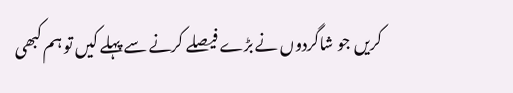کریں جو شاگردوں نے بڑے فیصلے کرنے سے پہلے کیں تو ہم کبھی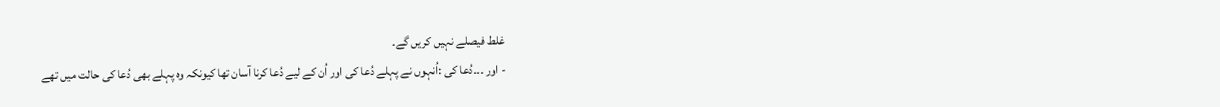غلط فیصلے نہیں کریں گے۔
- اور ۔۔۔دُعا کی :اُنہوں نے پہلے دُعا کی اور اُن کے لیے دُعا کرنا آسان تھا کیونکہ وہ پہلے بھی دُعا کی حالت میں تھے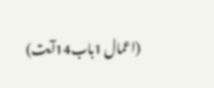(اعمال 1باب14آیت)